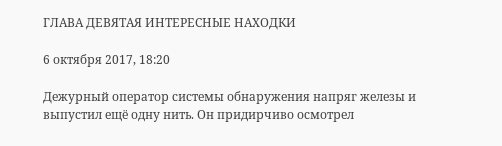ГЛАВА ДЕВЯТАЯ ИНТЕРЕСНЫЕ НАХОДКИ

6 октября 2017, 18:20

Дежурный оператор системы обнаружения напряг железы и выпустил ещё одну нить. Он придирчиво осмотрел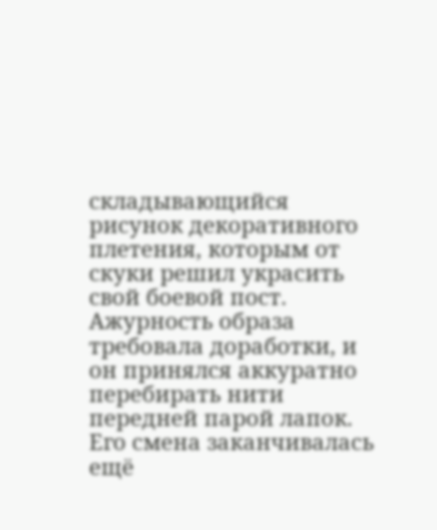складывающийся рисунок декоративного плетения, которым от скуки решил украсить свой боевой пост. Ажурность образа требовала доработки, и он принялся аккуратно перебирать нити передней парой лапок. Его смена заканчивалась ещё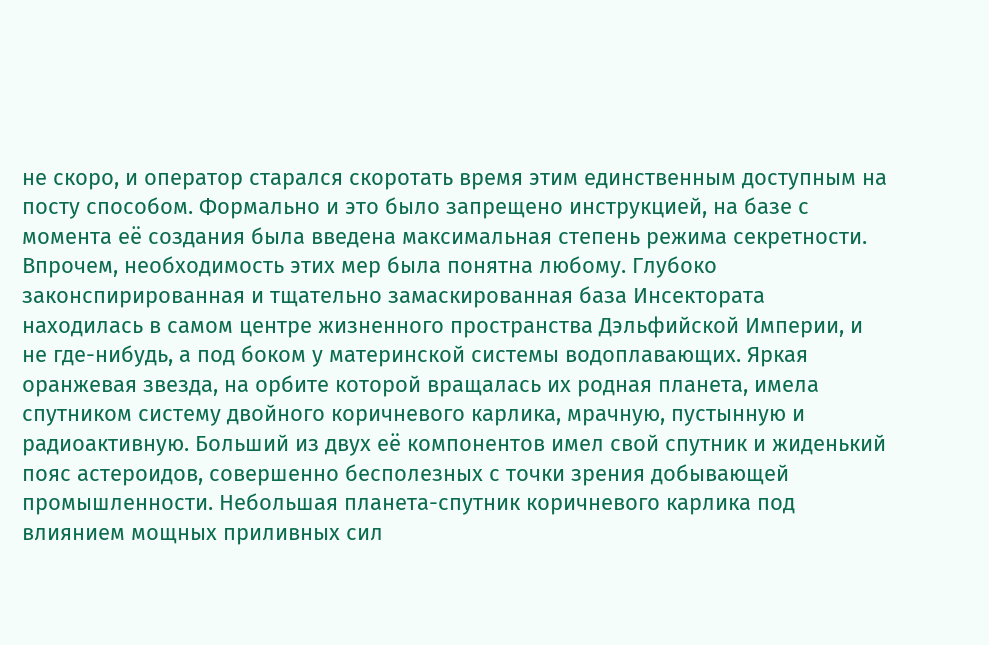не скоро, и оператор старался скоротать время этим единственным доступным на посту способом. Формально и это было запрещено инструкцией, на базе с момента её создания была введена максимальная степень режима секретности. Впрочем, необходимость этих мер была понятна любому. Глубоко законспирированная и тщательно замаскированная база Инсектората находилась в самом центре жизненного пространства Дэльфийской Империи, и не где-нибудь, а под боком у материнской системы водоплавающих. Яркая оранжевая звезда, на орбите которой вращалась их родная планета, имела спутником систему двойного коричневого карлика, мрачную, пустынную и радиоактивную. Больший из двух её компонентов имел свой спутник и жиденький пояс астероидов, совершенно бесполезных с точки зрения добывающей промышленности. Небольшая планета-спутник коричневого карлика под влиянием мощных приливных сил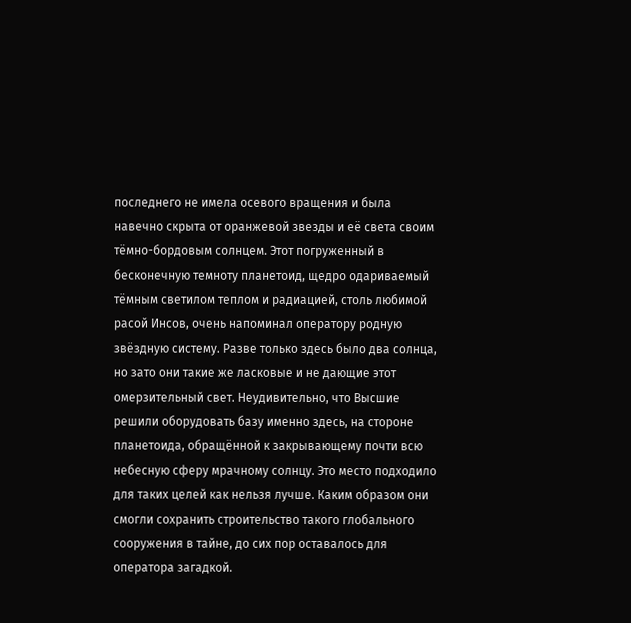последнего не имела осевого вращения и была навечно скрыта от оранжевой звезды и её света своим тёмно-бордовым солнцем. Этот погруженный в бесконечную темноту планетоид, щедро одариваемый тёмным светилом теплом и радиацией, столь любимой расой Инсов, очень напоминал оператору родную звёздную систему. Разве только здесь было два солнца, но зато они такие же ласковые и не дающие этот омерзительный свет. Неудивительно, что Высшие решили оборудовать базу именно здесь, на стороне планетоида, обращённой к закрывающему почти всю небесную сферу мрачному солнцу. Это место подходило для таких целей как нельзя лучше. Каким образом они смогли сохранить строительство такого глобального сооружения в тайне, до сих пор оставалось для оператора загадкой.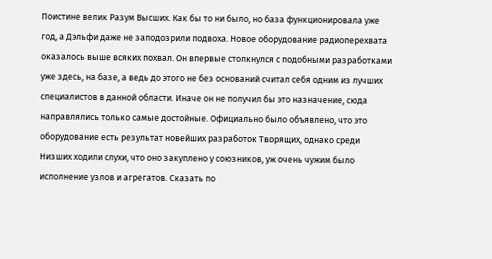Поистине велик Разум Высших. Как бы то ни было, но база функционировала уже год, а Дэльфи даже не заподозрили подвоха. Новое оборудование радиоперехвата оказалось выше всяких похвал. Он впервые столкнулся с подобными разработками уже здесь, на базе, а ведь до этого не без оснований считал себя одним из лучших специалистов в данной области. Иначе он не получил бы это назначение, сюда направлялись только самые достойные. Официально было объявлено, что это оборудование есть результат новейших разработок Творящих, однако среди Низших ходили слухи, что оно закуплено у союзников, уж очень чужим было исполнение узлов и агрегатов. Сказать по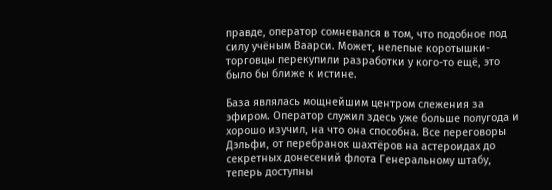правде, оператор сомневался в том, что подобное под силу учёным Ваарси. Может, нелепые коротышки-торговцы перекупили разработки у кого-то ещё, это было бы ближе к истине.

База являлась мощнейшим центром слежения за эфиром. Оператор служил здесь уже больше полугода и хорошо изучил, на что она способна. Все переговоры Дэльфи, от перебранок шахтёров на астероидах до секретных донесений флота Генеральному штабу, теперь доступны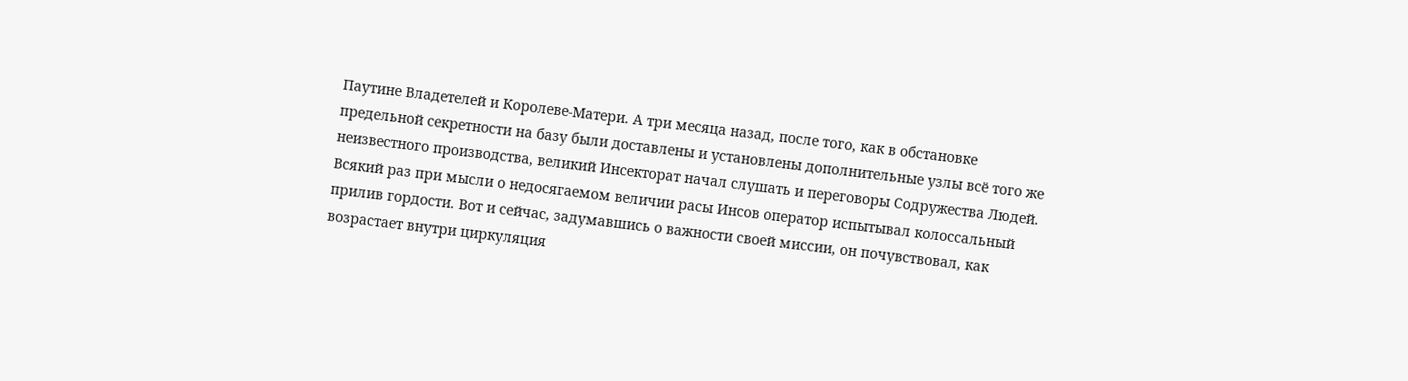Паутине Владетелей и Королеве-Матери. А три месяца назад, после того, как в обстановке предельной секретности на базу были доставлены и установлены дополнительные узлы всё того же неизвестного производства, великий Инсекторат начал слушать и переговоры Содружества Людей. Всякий раз при мысли о недосягаемом величии расы Инсов оператор испытывал колоссальный прилив гордости. Вот и сейчас, задумавшись о важности своей миссии, он почувствовал, как возрастает внутри циркуляция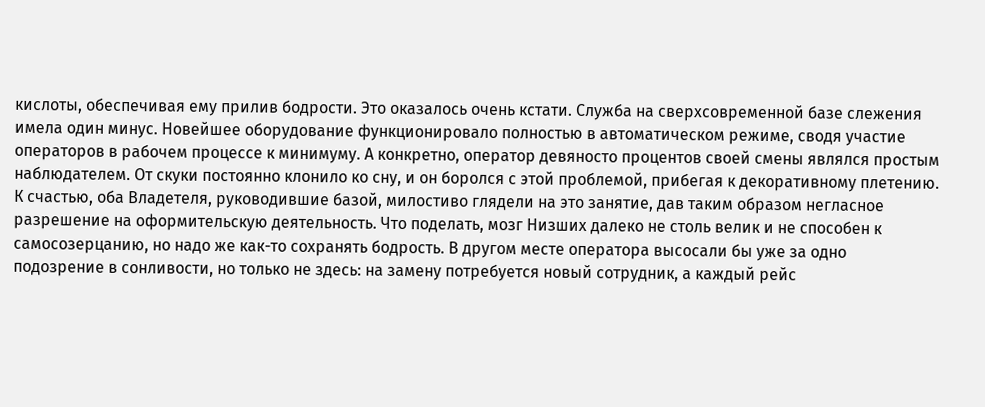кислоты, обеспечивая ему прилив бодрости. Это оказалось очень кстати. Служба на сверхсовременной базе слежения имела один минус. Новейшее оборудование функционировало полностью в автоматическом режиме, сводя участие операторов в рабочем процессе к минимуму. А конкретно, оператор девяносто процентов своей смены являлся простым наблюдателем. От скуки постоянно клонило ко сну, и он боролся с этой проблемой, прибегая к декоративному плетению. К счастью, оба Владетеля, руководившие базой, милостиво глядели на это занятие, дав таким образом негласное разрешение на оформительскую деятельность. Что поделать, мозг Низших далеко не столь велик и не способен к самосозерцанию, но надо же как-то сохранять бодрость. В другом месте оператора высосали бы уже за одно подозрение в сонливости, но только не здесь: на замену потребуется новый сотрудник, а каждый рейс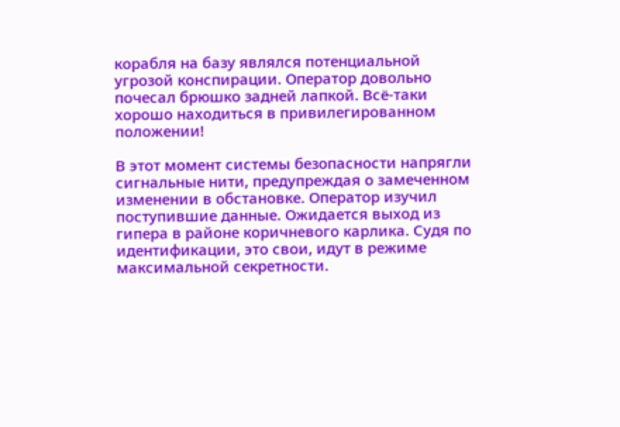корабля на базу являлся потенциальной угрозой конспирации. Оператор довольно почесал брюшко задней лапкой. Всё-таки хорошо находиться в привилегированном положении!

В этот момент системы безопасности напрягли сигнальные нити, предупреждая о замеченном изменении в обстановке. Оператор изучил поступившие данные. Ожидается выход из гипера в районе коричневого карлика. Судя по идентификации, это свои, идут в режиме максимальной секретности.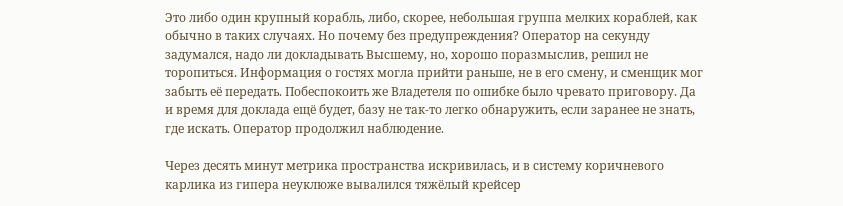Это либо один крупный корабль, либо, скорее, небольшая группа мелких кораблей, как обычно в таких случаях. Но почему без предупреждения? Оператор на секунду задумался, надо ли докладывать Высшему, но, хорошо поразмыслив, решил не торопиться. Информация о гостях могла прийти раньше, не в его смену, и сменщик мог забыть её передать. Побеспокоить же Владетеля по ошибке было чревато приговору. Да и время для доклада ещё будет, базу не так-то легко обнаружить, если заранее не знать, где искать. Оператор продолжил наблюдение.

Через десять минут метрика пространства искривилась, и в систему коричневого карлика из гипера неуклюже вывалился тяжёлый крейсер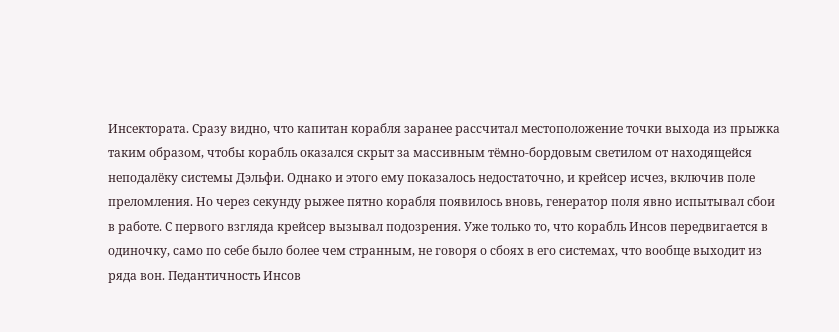Инсектората. Сразу видно, что капитан корабля заранее рассчитал местоположение точки выхода из прыжка таким образом, чтобы корабль оказался скрыт за массивным тёмно-бордовым светилом от находящейся неподалёку системы Дэльфи. Однако и этого ему показалось недостаточно, и крейсер исчез, включив поле преломления. Но через секунду рыжее пятно корабля появилось вновь, генератор поля явно испытывал сбои в работе. С первого взгляда крейсер вызывал подозрения. Уже только то, что корабль Инсов передвигается в одиночку, само по себе было более чем странным, не говоря о сбоях в его системах, что вообще выходит из ряда вон. Педантичность Инсов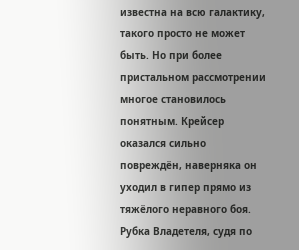известна на всю галактику, такого просто не может быть. Но при более пристальном рассмотрении многое становилось понятным. Крейсер оказался сильно повреждён, наверняка он уходил в гипер прямо из тяжёлого неравного боя. Рубка Владетеля, судя по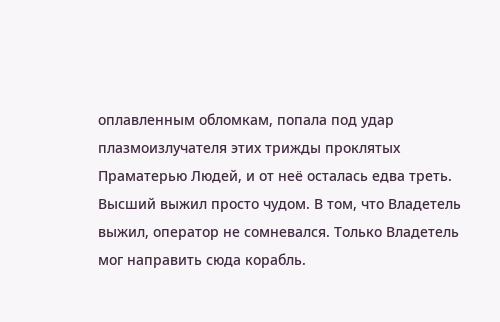оплавленным обломкам, попала под удар плазмоизлучателя этих трижды проклятых Праматерью Людей, и от неё осталась едва треть. Высший выжил просто чудом. В том, что Владетель выжил, оператор не сомневался. Только Владетель мог направить сюда корабль.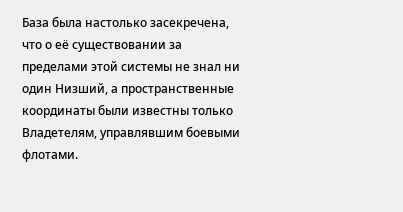База была настолько засекречена, что о её существовании за пределами этой системы не знал ни один Низший, а пространственные координаты были известны только Владетелям, управлявшим боевыми флотами.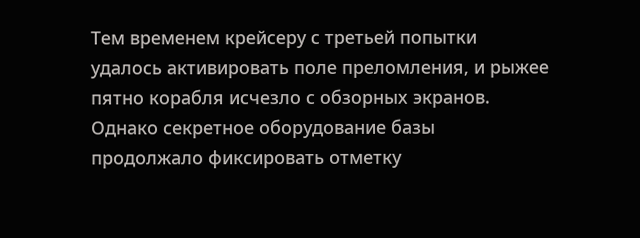Тем временем крейсеру с третьей попытки удалось активировать поле преломления, и рыжее пятно корабля исчезло с обзорных экранов. Однако секретное оборудование базы продолжало фиксировать отметку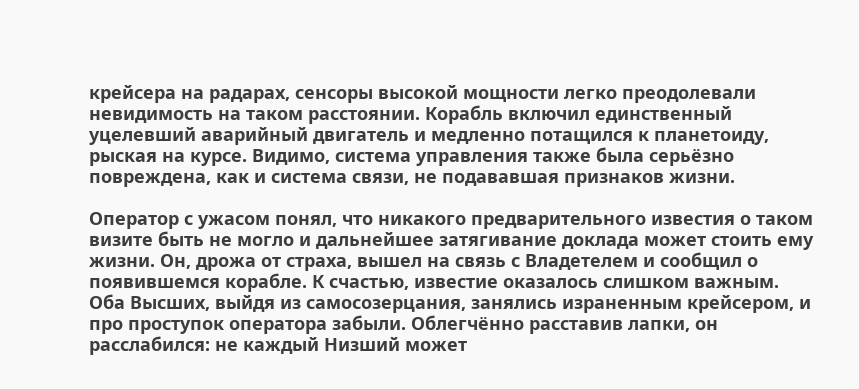крейсера на радарах, сенсоры высокой мощности легко преодолевали невидимость на таком расстоянии. Корабль включил единственный уцелевший аварийный двигатель и медленно потащился к планетоиду, рыская на курсе. Видимо, система управления также была серьёзно повреждена, как и система связи, не подававшая признаков жизни.

Оператор с ужасом понял, что никакого предварительного известия о таком визите быть не могло и дальнейшее затягивание доклада может стоить ему жизни. Он, дрожа от страха, вышел на связь с Владетелем и сообщил о появившемся корабле. К счастью, известие оказалось слишком важным. Оба Высших, выйдя из самосозерцания, занялись израненным крейсером, и про проступок оператора забыли. Облегчённо расставив лапки, он расслабился: не каждый Низший может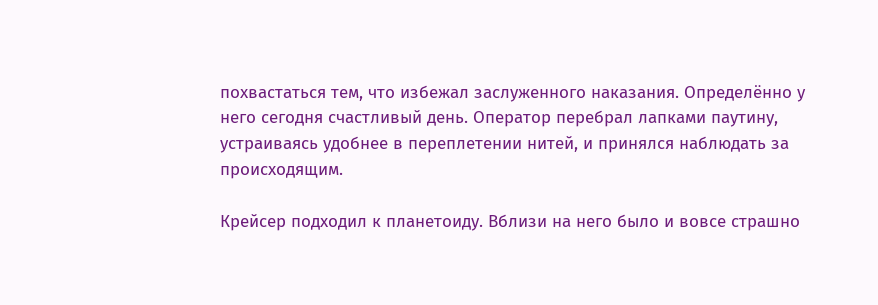похвастаться тем, что избежал заслуженного наказания. Определённо у него сегодня счастливый день. Оператор перебрал лапками паутину, устраиваясь удобнее в переплетении нитей, и принялся наблюдать за происходящим.

Крейсер подходил к планетоиду. Вблизи на него было и вовсе страшно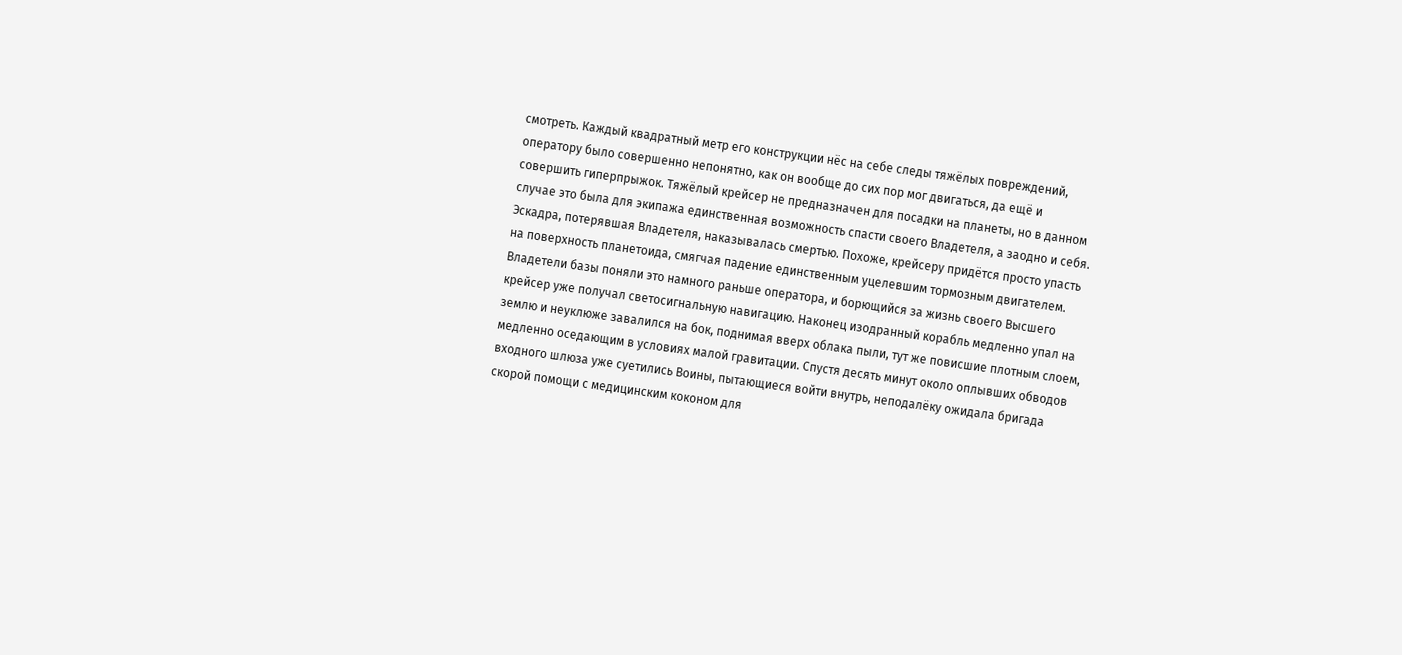смотреть. Каждый квадратный метр его конструкции нёс на себе следы тяжёлых повреждений, оператору было совершенно непонятно, как он вообще до сих пор мог двигаться, да ещё и совершить гиперпрыжок. Тяжёлый крейсер не предназначен для посадки на планеты, но в данном случае это была для экипажа единственная возможность спасти своего Владетеля, а заодно и себя. Эскадра, потерявшая Владетеля, наказывалась смертью. Похоже, крейсеру придётся просто упасть на поверхность планетоида, смягчая падение единственным уцелевшим тормозным двигателем. Владетели базы поняли это намного раньше оператора, и борющийся за жизнь своего Высшего крейсер уже получал светосигнальную навигацию. Наконец изодранный корабль медленно упал на землю и неуклюже завалился на бок, поднимая вверх облака пыли, тут же повисшие плотным слоем, медленно оседающим в условиях малой гравитации. Спустя десять минут около оплывших обводов входного шлюза уже суетились Воины, пытающиеся войти внутрь, неподалёку ожидала бригада скорой помощи с медицинским коконом для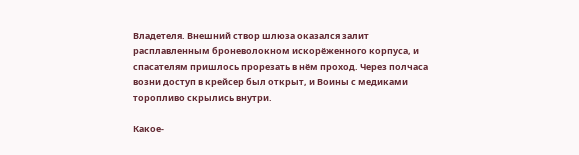Владетеля. Внешний створ шлюза оказался залит расплавленным броневолокном искорёженного корпуса, и спасателям пришлось прорезать в нём проход. Через полчаса возни доступ в крейсер был открыт, и Воины с медиками торопливо скрылись внутри.

Какое-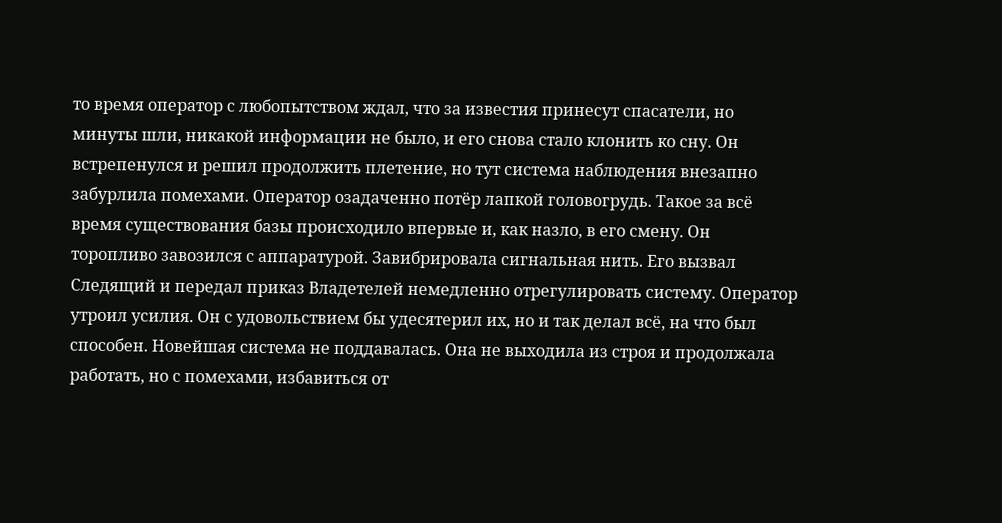то время оператор с любопытством ждал, что за известия принесут спасатели, но минуты шли, никакой информации не было, и его снова стало клонить ко сну. Он встрепенулся и решил продолжить плетение, но тут система наблюдения внезапно забурлила помехами. Оператор озадаченно потёр лапкой головогрудь. Такое за всё время существования базы происходило впервые и, как назло, в его смену. Он торопливо завозился с аппаратурой. Завибрировала сигнальная нить. Его вызвал Следящий и передал приказ Владетелей немедленно отрегулировать систему. Оператор утроил усилия. Он с удовольствием бы удесятерил их, но и так делал всё, на что был способен. Новейшая система не поддавалась. Она не выходила из строя и продолжала работать, но с помехами, избавиться от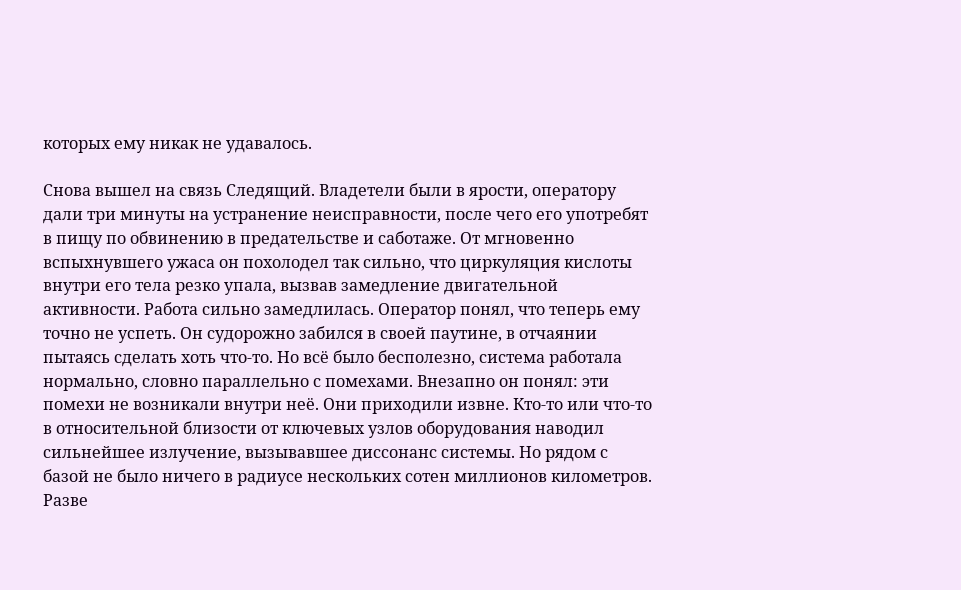которых ему никак не удавалось.

Снова вышел на связь Следящий. Владетели были в ярости, оператору дали три минуты на устранение неисправности, после чего его употребят в пищу по обвинению в предательстве и саботаже. От мгновенно вспыхнувшего ужаса он похолодел так сильно, что циркуляция кислоты внутри его тела резко упала, вызвав замедление двигательной активности. Работа сильно замедлилась. Оператор понял, что теперь ему точно не успеть. Он судорожно забился в своей паутине, в отчаянии пытаясь сделать хоть что-то. Но всё было бесполезно, система работала нормально, словно параллельно с помехами. Внезапно он понял: эти помехи не возникали внутри неё. Они приходили извне. Кто-то или что-то в относительной близости от ключевых узлов оборудования наводил сильнейшее излучение, вызывавшее диссонанс системы. Но рядом с базой не было ничего в радиусе нескольких сотен миллионов километров. Разве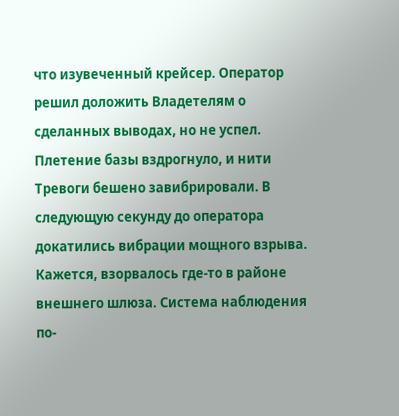что изувеченный крейсер. Оператор решил доложить Владетелям о сделанных выводах, но не успел. Плетение базы вздрогнуло, и нити Тревоги бешено завибрировали. В следующую секунду до оператора докатились вибрации мощного взрыва. Кажется, взорвалось где-то в районе внешнего шлюза. Система наблюдения по-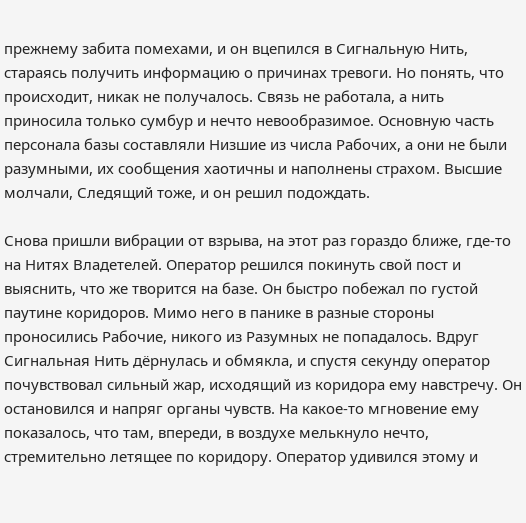прежнему забита помехами, и он вцепился в Сигнальную Нить, стараясь получить информацию о причинах тревоги. Но понять, что происходит, никак не получалось. Связь не работала, а нить приносила только сумбур и нечто невообразимое. Основную часть персонала базы составляли Низшие из числа Рабочих, а они не были разумными, их сообщения хаотичны и наполнены страхом. Высшие молчали, Следящий тоже, и он решил подождать.

Снова пришли вибрации от взрыва, на этот раз гораздо ближе, где-то на Нитях Владетелей. Оператор решился покинуть свой пост и выяснить, что же творится на базе. Он быстро побежал по густой паутине коридоров. Мимо него в панике в разные стороны проносились Рабочие, никого из Разумных не попадалось. Вдруг Сигнальная Нить дёрнулась и обмякла, и спустя секунду оператор почувствовал сильный жар, исходящий из коридора ему навстречу. Он остановился и напряг органы чувств. На какое-то мгновение ему показалось, что там, впереди, в воздухе мелькнуло нечто, стремительно летящее по коридору. Оператор удивился этому и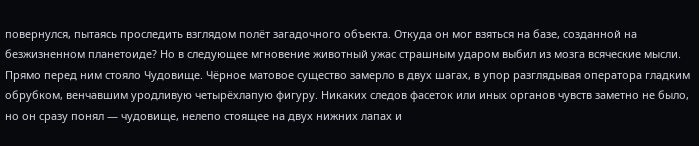повернулся, пытаясь проследить взглядом полёт загадочного объекта. Откуда он мог взяться на базе, созданной на безжизненном планетоиде? Но в следующее мгновение животный ужас страшным ударом выбил из мозга всяческие мысли. Прямо перед ним стояло Чудовище. Чёрное матовое существо замерло в двух шагах, в упор разглядывая оператора гладким обрубком, венчавшим уродливую четырёхлапую фигуру. Никаких следов фасеток или иных органов чувств заметно не было, но он сразу понял — чудовище, нелепо стоящее на двух нижних лапах и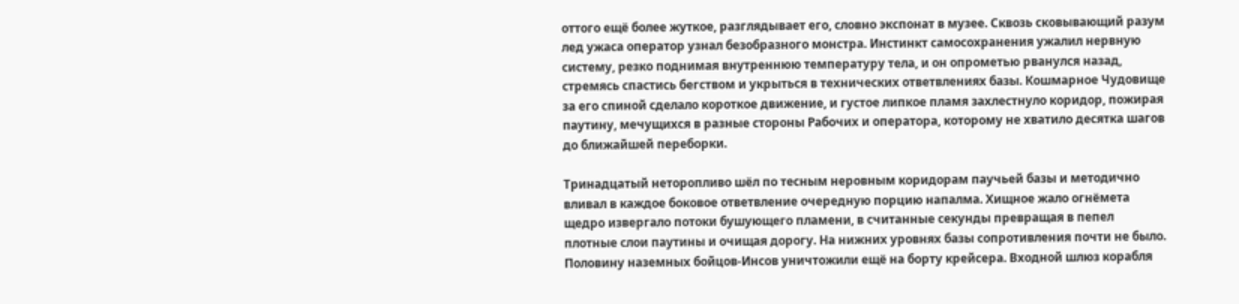оттого ещё более жуткое, разглядывает его, словно экспонат в музее. Сквозь сковывающий разум лед ужаса оператор узнал безобразного монстра. Инстинкт самосохранения ужалил нервную систему, резко поднимая внутреннюю температуру тела, и он опрометью рванулся назад, стремясь спастись бегством и укрыться в технических ответвлениях базы. Кошмарное Чудовище за его спиной сделало короткое движение, и густое липкое пламя захлестнуло коридор, пожирая паутину, мечущихся в разные стороны Рабочих и оператора, которому не хватило десятка шагов до ближайшей переборки.

Тринадцатый неторопливо шёл по тесным неровным коридорам паучьей базы и методично вливал в каждое боковое ответвление очередную порцию напалма. Хищное жало огнёмета щедро извергало потоки бушующего пламени, в считанные секунды превращая в пепел плотные слои паутины и очищая дорогу. На нижних уровнях базы сопротивления почти не было. Половину наземных бойцов-Инсов уничтожили ещё на борту крейсера. Входной шлюз корабля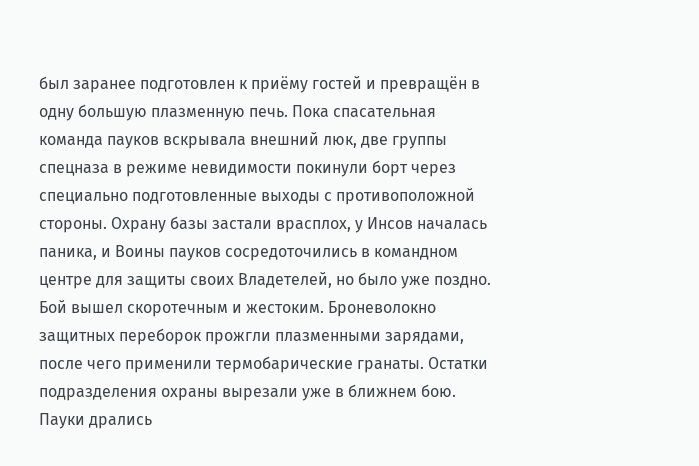был заранее подготовлен к приёму гостей и превращён в одну большую плазменную печь. Пока спасательная команда пауков вскрывала внешний люк, две группы спецназа в режиме невидимости покинули борт через специально подготовленные выходы с противоположной стороны. Охрану базы застали врасплох, у Инсов началась паника, и Воины пауков сосредоточились в командном центре для защиты своих Владетелей, но было уже поздно. Бой вышел скоротечным и жестоким. Броневолокно защитных переборок прожгли плазменными зарядами, после чего применили термобарические гранаты. Остатки подразделения охраны вырезали уже в ближнем бою. Пауки дрались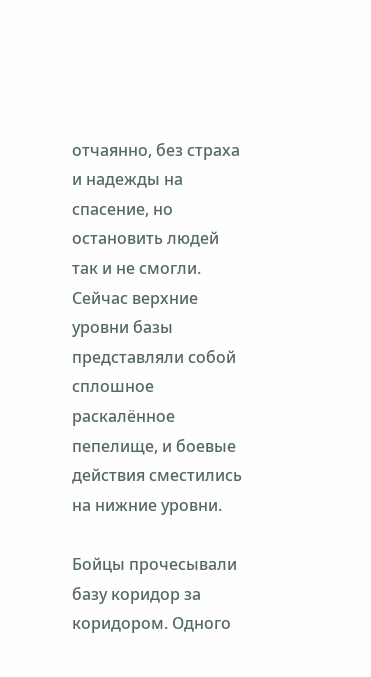отчаянно, без страха и надежды на спасение, но остановить людей так и не смогли. Сейчас верхние уровни базы представляли собой сплошное раскалённое пепелище, и боевые действия сместились на нижние уровни.

Бойцы прочесывали базу коридор за коридором. Одного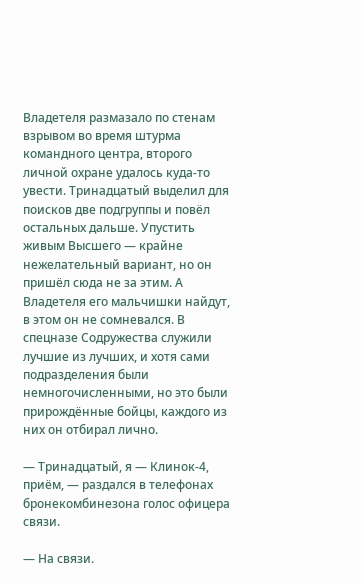Владетеля размазало по стенам взрывом во время штурма командного центра, второго личной охране удалось куда-то увести. Тринадцатый выделил для поисков две подгруппы и повёл остальных дальше. Упустить живым Высшего — крайне нежелательный вариант, но он пришёл сюда не за этим. А Владетеля его мальчишки найдут, в этом он не сомневался. В спецназе Содружества служили лучшие из лучших, и хотя сами подразделения были немногочисленными, но это были прирождённые бойцы, каждого из них он отбирал лично.

— Тринадцатый, я — Клинок-4, приём, — раздался в телефонах бронекомбинезона голос офицера связи.

— На связи.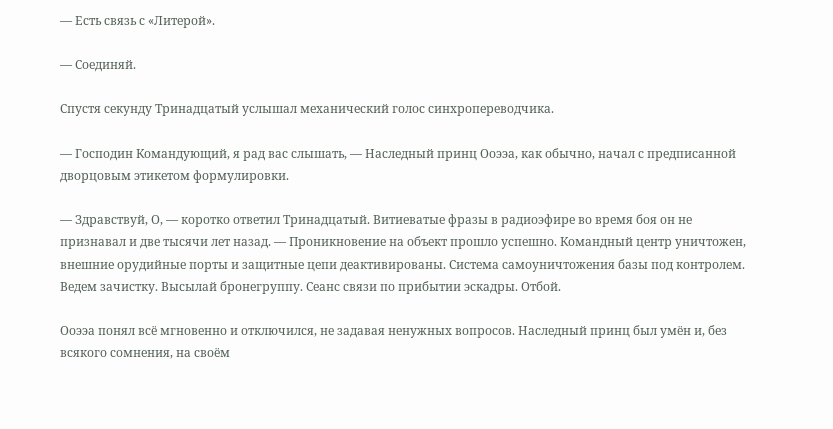— Есть связь с «Литерой».

— Соединяй.

Спустя секунду Тринадцатый услышал механический голос синхропереводчика.

— Господин Командующий, я рад вас слышать, — Наследный принц Ооээа, как обычно, начал с предписанной дворцовым этикетом формулировки.

— Здравствуй, О, — коротко ответил Тринадцатый. Витиеватые фразы в радиоэфире во время боя он не признавал и две тысячи лет назад. — Проникновение на объект прошло успешно. Командный центр уничтожен, внешние орудийные порты и защитные цепи деактивированы. Система самоуничтожения базы под контролем. Ведем зачистку. Высылай бронегруппу. Сеанс связи по прибытии эскадры. Отбой.

Ооээа понял всё мгновенно и отключился, не задавая ненужных вопросов. Наследный принц был умён и, без всякого сомнения, на своём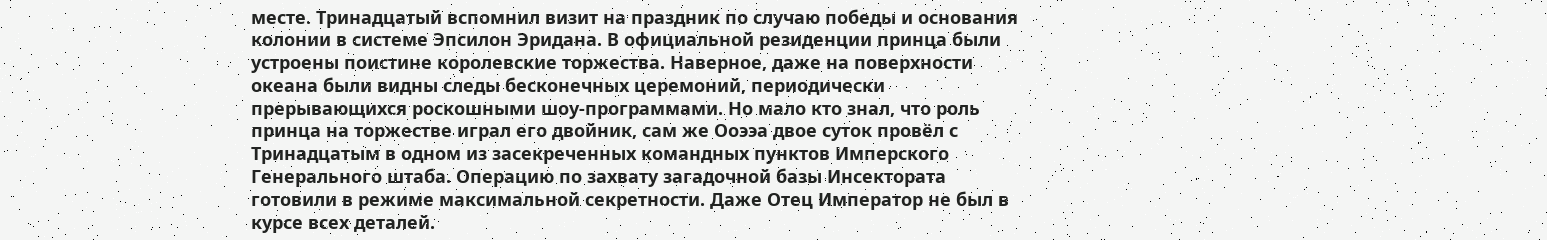месте. Тринадцатый вспомнил визит на праздник по случаю победы и основания колонии в системе Эпсилон Эридана. В официальной резиденции принца были устроены поистине королевские торжества. Наверное, даже на поверхности океана были видны следы бесконечных церемоний, периодически прерывающихся роскошными шоу-программами. Но мало кто знал, что роль принца на торжестве играл его двойник, сам же Ооээа двое суток провёл с Тринадцатым в одном из засекреченных командных пунктов Имперского Генерального штаба. Операцию по захвату загадочной базы Инсектората готовили в режиме максимальной секретности. Даже Отец Император не был в курсе всех деталей.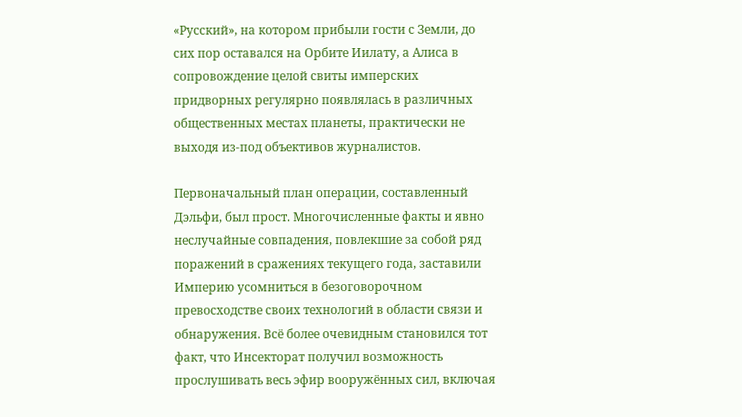«Русский», на котором прибыли гости с Земли, до сих пор оставался на Орбите Иилату, а Алиса в сопровождение целой свиты имперских придворных регулярно появлялась в различных общественных местах планеты, практически не выходя из-под объективов журналистов.

Первоначальный план операции, составленный Дэльфи, был прост. Многочисленные факты и явно неслучайные совпадения, повлекшие за собой ряд поражений в сражениях текущего года, заставили Империю усомниться в безоговорочном превосходстве своих технологий в области связи и обнаружения. Всё более очевидным становился тот факт, что Инсекторат получил возможность прослушивать весь эфир вооружённых сил, включая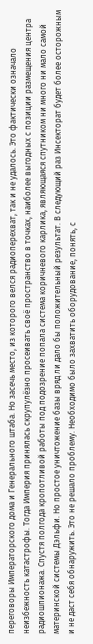переговоры Императорского дома и Генерального штаба. Но засечь место, из которого велся радиоперехват, так и не удалось. Это фактически означало неизбежность катастрофы. Тогда Империя принялась скрупулёзно просеивать своё пространство в точках, наиболее выгодных с позиции размещения центра радиошпионажа. Спустя полгода кропотливой работы под подозрение попала система коричневого карлика, являющаяся спутником ни много ни мало самой материнской системы Дэльфи. Но простое уничтожение базы вряд ли дало бы положительный результат. В следующий раз Инсекторат будет более осторожным и не даст себя обнаружить. Это не решало проблему. Необходимо было захватить оборудование, понять, с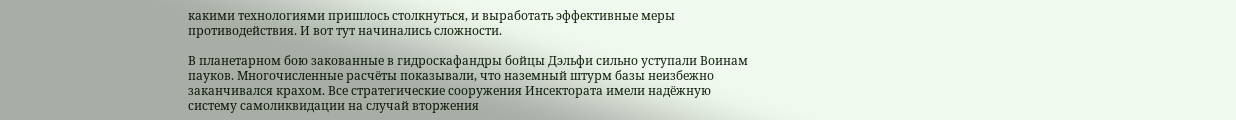какими технологиями пришлось столкнуться, и выработать эффективные меры противодействия. И вот тут начинались сложности.

В планетарном бою закованные в гидроскафандры бойцы Дэльфи сильно уступали Воинам пауков. Многочисленные расчёты показывали, что наземный штурм базы неизбежно заканчивался крахом. Все стратегические сооружения Инсектората имели надёжную систему самоликвидации на случай вторжения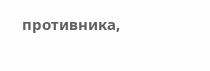противника,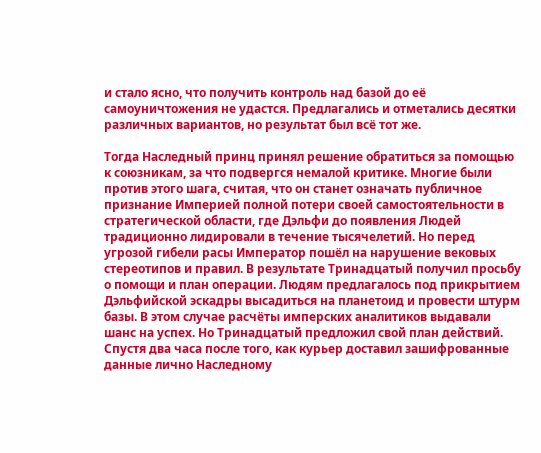и стало ясно, что получить контроль над базой до её самоуничтожения не удастся. Предлагались и отметались десятки различных вариантов, но результат был всё тот же.

Тогда Наследный принц принял решение обратиться за помощью к союзникам, за что подвергся немалой критике. Многие были против этого шага, считая, что он станет означать публичное признание Империей полной потери своей самостоятельности в стратегической области, где Дэльфи до появления Людей традиционно лидировали в течение тысячелетий. Но перед угрозой гибели расы Император пошёл на нарушение вековых стереотипов и правил. В результате Тринадцатый получил просьбу о помощи и план операции. Людям предлагалось под прикрытием Дэльфийской эскадры высадиться на планетоид и провести штурм базы. В этом случае расчёты имперских аналитиков выдавали шанс на успех. Но Тринадцатый предложил свой план действий. Спустя два часа после того, как курьер доставил зашифрованные данные лично Наследному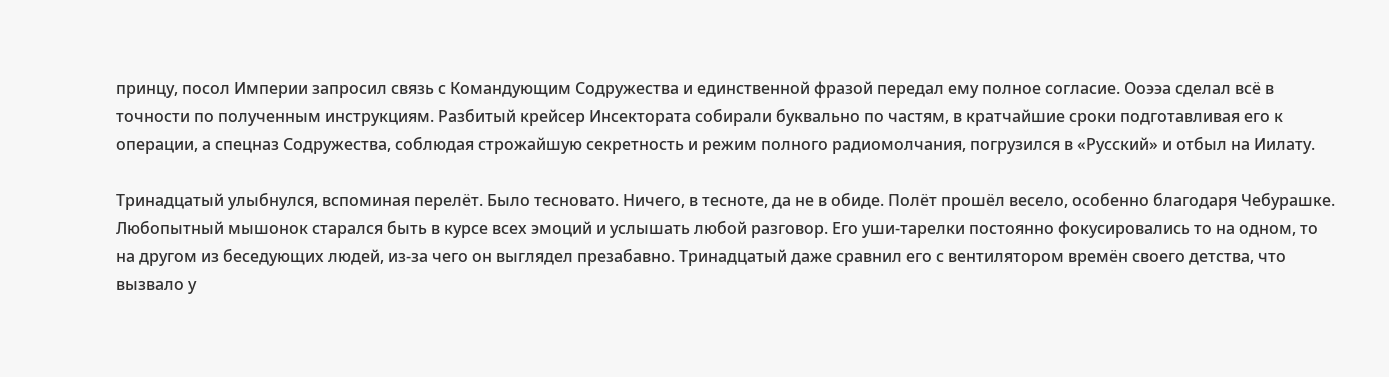принцу, посол Империи запросил связь с Командующим Содружества и единственной фразой передал ему полное согласие. Ооээа сделал всё в точности по полученным инструкциям. Разбитый крейсер Инсектората собирали буквально по частям, в кратчайшие сроки подготавливая его к операции, а спецназ Содружества, соблюдая строжайшую секретность и режим полного радиомолчания, погрузился в «Русский» и отбыл на Иилату.

Тринадцатый улыбнулся, вспоминая перелёт. Было тесновато. Ничего, в тесноте, да не в обиде. Полёт прошёл весело, особенно благодаря Чебурашке. Любопытный мышонок старался быть в курсе всех эмоций и услышать любой разговор. Его уши-тарелки постоянно фокусировались то на одном, то на другом из беседующих людей, из-за чего он выглядел презабавно. Тринадцатый даже сравнил его с вентилятором времён своего детства, что вызвало у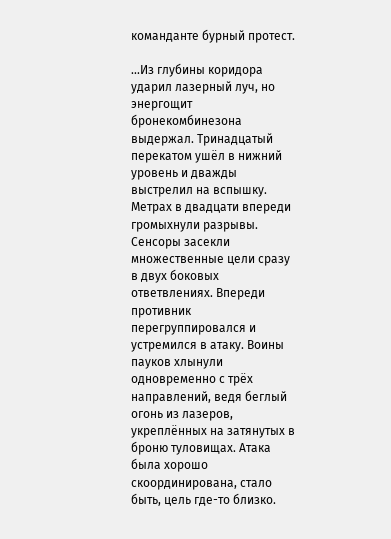команданте бурный протест.

...Из глубины коридора ударил лазерный луч, но энергощит бронекомбинезона выдержал. Тринадцатый перекатом ушёл в нижний уровень и дважды выстрелил на вспышку. Метрах в двадцати впереди громыхнули разрывы. Сенсоры засекли множественные цели сразу в двух боковых ответвлениях. Впереди противник перегруппировался и устремился в атаку. Воины пауков хлынули одновременно с трёх направлений, ведя беглый огонь из лазеров, укреплённых на затянутых в броню туловищах. Атака была хорошо скоординирована, стало быть, цель где-то близко.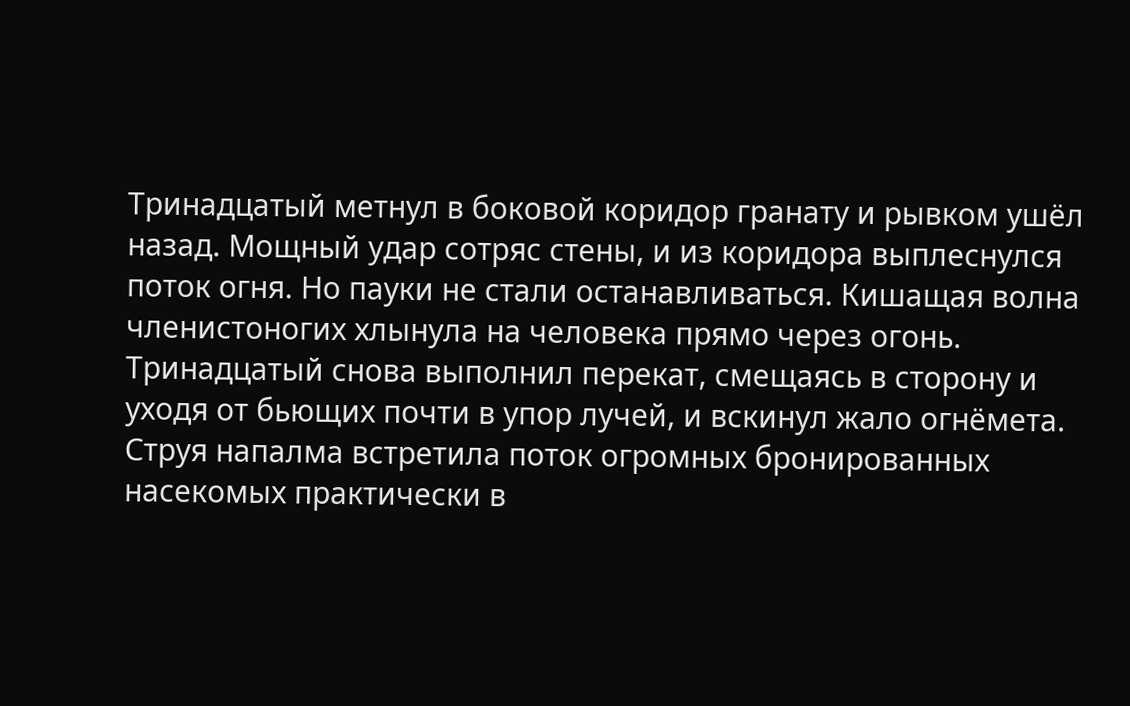Тринадцатый метнул в боковой коридор гранату и рывком ушёл назад. Мощный удар сотряс стены, и из коридора выплеснулся поток огня. Но пауки не стали останавливаться. Кишащая волна членистоногих хлынула на человека прямо через огонь. Тринадцатый снова выполнил перекат, смещаясь в сторону и уходя от бьющих почти в упор лучей, и вскинул жало огнёмета. Струя напалма встретила поток огромных бронированных насекомых практически в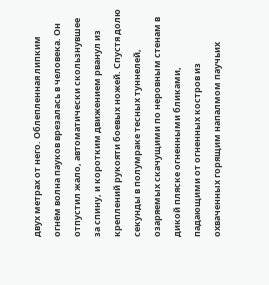двух метрах от него. Облепленная липким огнём волна пауков врезалась в человека. Он отпустил жало, автоматически скользнувшее за спину, и коротким движением рванул из креплений рукояти боевых ножей. Спустя долю секунды в полумраке тесных туннелей, озаряемых скачущими по неровным стенам в дикой пляске огненными бликами, падающими от огненных костров из охваченных горящим напалмом паучьих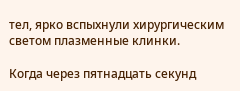тел, ярко вспыхнули хирургическим светом плазменные клинки.

Когда через пятнадцать секунд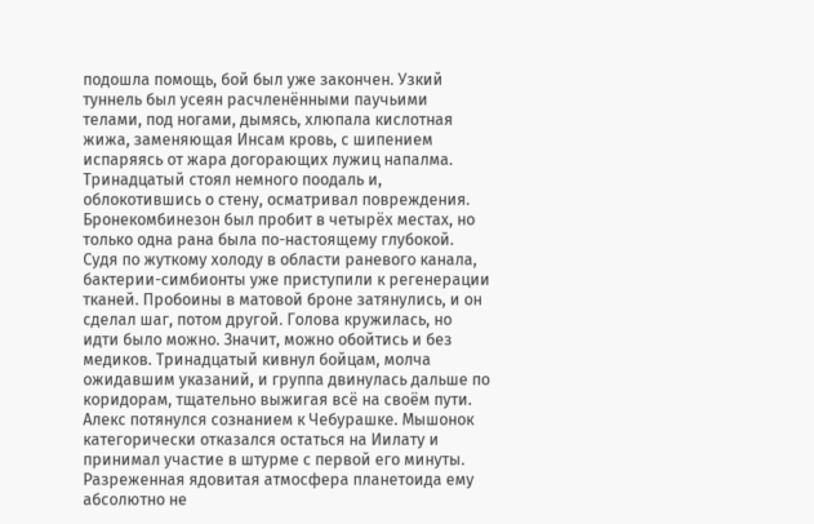подошла помощь, бой был уже закончен. Узкий туннель был усеян расчленёнными паучьими телами, под ногами, дымясь, хлюпала кислотная жижа, заменяющая Инсам кровь, с шипением испаряясь от жара догорающих лужиц напалма. Тринадцатый стоял немного поодаль и, облокотившись о стену, осматривал повреждения. Бронекомбинезон был пробит в четырёх местах, но только одна рана была по-настоящему глубокой. Судя по жуткому холоду в области раневого канала, бактерии-симбионты уже приступили к регенерации тканей. Пробоины в матовой броне затянулись, и он сделал шаг, потом другой. Голова кружилась, но идти было можно. Значит, можно обойтись и без медиков. Тринадцатый кивнул бойцам, молча ожидавшим указаний, и группа двинулась дальше по коридорам, тщательно выжигая всё на своём пути. Алекс потянулся сознанием к Чебурашке. Мышонок категорически отказался остаться на Иилату и принимал участие в штурме с первой его минуты. Разреженная ядовитая атмосфера планетоида ему абсолютно не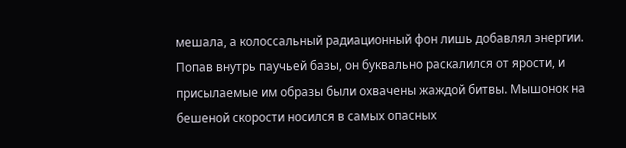мешала, а колоссальный радиационный фон лишь добавлял энергии. Попав внутрь паучьей базы, он буквально раскалился от ярости, и присылаемые им образы были охвачены жаждой битвы. Мышонок на бешеной скорости носился в самых опасных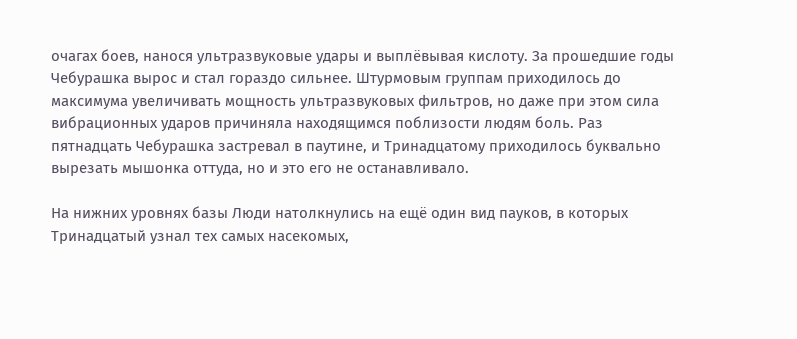очагах боев, нанося ультразвуковые удары и выплёвывая кислоту. За прошедшие годы Чебурашка вырос и стал гораздо сильнее. Штурмовым группам приходилось до максимума увеличивать мощность ультразвуковых фильтров, но даже при этом сила вибрационных ударов причиняла находящимся поблизости людям боль. Раз пятнадцать Чебурашка застревал в паутине, и Тринадцатому приходилось буквально вырезать мышонка оттуда, но и это его не останавливало.

На нижних уровнях базы Люди натолкнулись на ещё один вид пауков, в которых Тринадцатый узнал тех самых насекомых,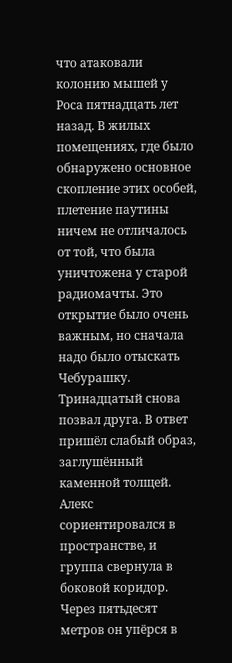что атаковали колонию мышей у Роса пятнадцать лет назад. В жилых помещениях, где было обнаружено основное скопление этих особей, плетение паутины ничем не отличалось от той, что была уничтожена у старой радиомачты. Это открытие было очень важным, но сначала надо было отыскать Чебурашку. Тринадцатый снова позвал друга. В ответ пришёл слабый образ, заглушённый каменной толщей. Алекс сориентировался в пространстве, и группа свернула в боковой коридор. Через пятьдесят метров он упёрся в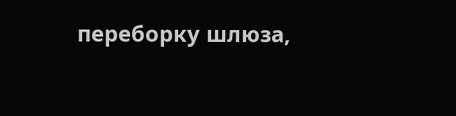переборку шлюза,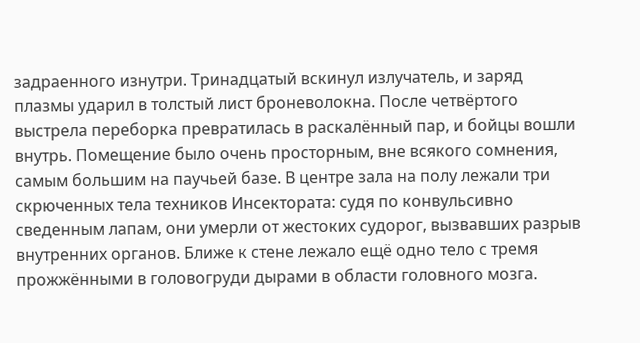задраенного изнутри. Тринадцатый вскинул излучатель, и заряд плазмы ударил в толстый лист броневолокна. После четвёртого выстрела переборка превратилась в раскалённый пар, и бойцы вошли внутрь. Помещение было очень просторным, вне всякого сомнения, самым большим на паучьей базе. В центре зала на полу лежали три скрюченных тела техников Инсектората: судя по конвульсивно сведенным лапам, они умерли от жестоких судорог, вызвавших разрыв внутренних органов. Ближе к стене лежало ещё одно тело с тремя прожжёнными в головогруди дырами в области головного мозга.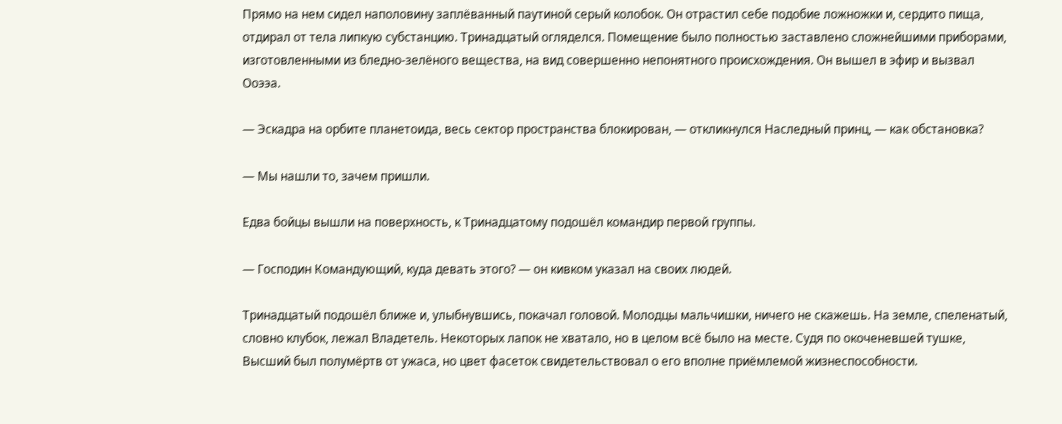Прямо на нем сидел наполовину заплёванный паутиной серый колобок. Он отрастил себе подобие ложножки и, сердито пища, отдирал от тела липкую субстанцию. Тринадцатый огляделся. Помещение было полностью заставлено сложнейшими приборами, изготовленными из бледно-зелёного вещества, на вид совершенно непонятного происхождения. Он вышел в эфир и вызвал Ооээа.

— Эскадра на орбите планетоида, весь сектор пространства блокирован, — откликнулся Наследный принц, — как обстановка?

— Мы нашли то, зачем пришли.

Едва бойцы вышли на поверхность, к Тринадцатому подошёл командир первой группы.

— Господин Командующий, куда девать этого? — он кивком указал на своих людей.

Тринадцатый подошёл ближе и, улыбнувшись, покачал головой. Молодцы мальчишки, ничего не скажешь. На земле, спеленатый, словно клубок, лежал Владетель. Некоторых лапок не хватало, но в целом всё было на месте. Судя по окоченевшей тушке, Высший был полумёртв от ужаса, но цвет фасеток свидетельствовал о его вполне приёмлемой жизнеспособности.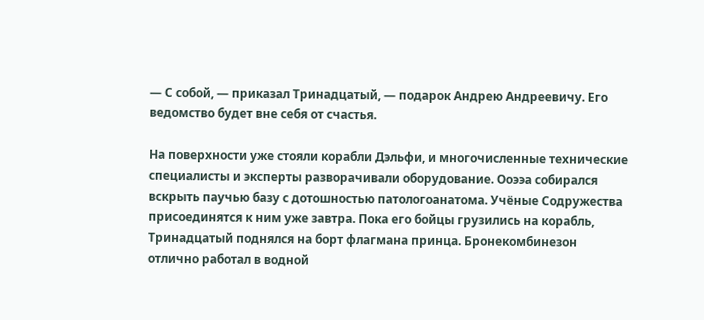— С собой, — приказал Тринадцатый, — подарок Андрею Андреевичу. Его ведомство будет вне себя от счастья.

На поверхности уже стояли корабли Дэльфи, и многочисленные технические специалисты и эксперты разворачивали оборудование. Ооээа собирался вскрыть паучью базу с дотошностью патологоанатома. Учёные Содружества присоединятся к ним уже завтра. Пока его бойцы грузились на корабль, Тринадцатый поднялся на борт флагмана принца. Бронекомбинезон отлично работал в водной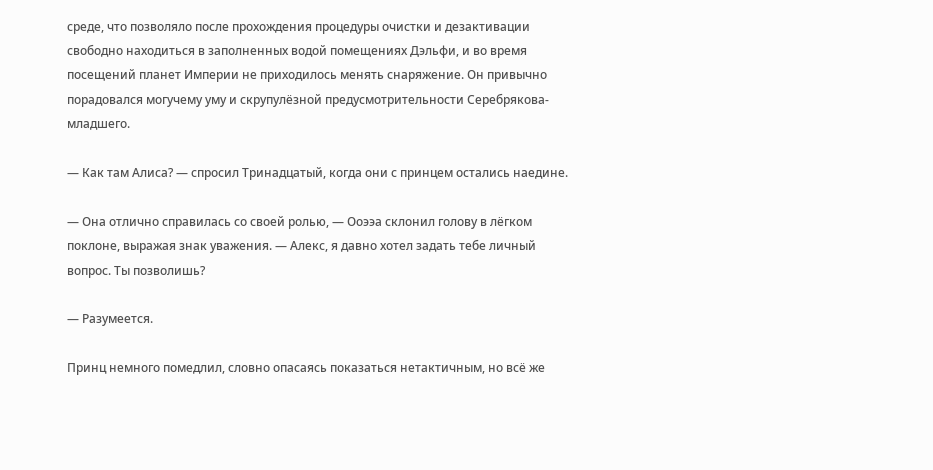среде, что позволяло после прохождения процедуры очистки и дезактивации свободно находиться в заполненных водой помещениях Дэльфи, и во время посещений планет Империи не приходилось менять снаряжение. Он привычно порадовался могучему уму и скрупулёзной предусмотрительности Серебрякова-младшего.

— Как там Алиса? — спросил Тринадцатый, когда они с принцем остались наедине.

— Она отлично справилась со своей ролью, — Ооээа склонил голову в лёгком поклоне, выражая знак уважения. — Алекс, я давно хотел задать тебе личный вопрос. Ты позволишь?

— Разумеется.

Принц немного помедлил, словно опасаясь показаться нетактичным, но всё же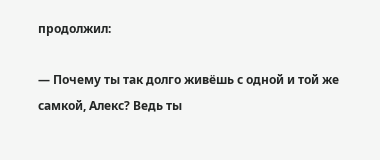продолжил:

— Почему ты так долго живёшь с одной и той же самкой, Алекс? Ведь ты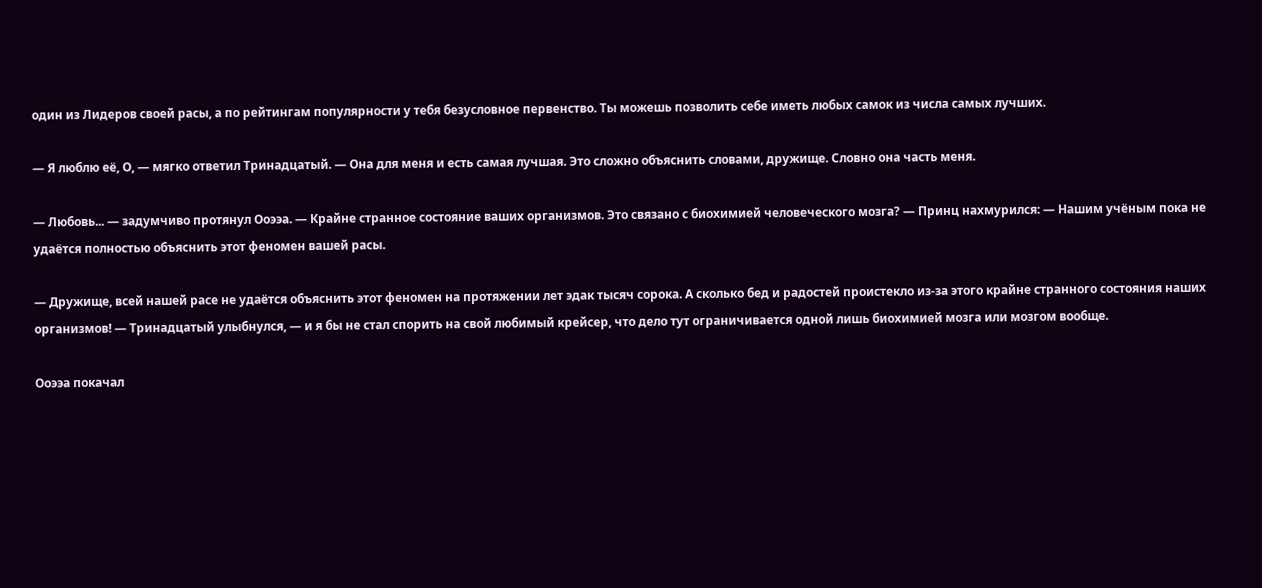один из Лидеров своей расы, а по рейтингам популярности у тебя безусловное первенство. Ты можешь позволить себе иметь любых самок из числа самых лучших.

— Я люблю её, О, — мягко ответил Тринадцатый. — Она для меня и есть самая лучшая. Это сложно объяснить словами, дружище. Словно она часть меня.

— Любовь... — задумчиво протянул Ооээа. — Крайне странное состояние ваших организмов. Это связано с биохимией человеческого мозга? — Принц нахмурился: — Нашим учёным пока не удаётся полностью объяснить этот феномен вашей расы.

— Дружище, всей нашей расе не удаётся объяснить этот феномен на протяжении лет эдак тысяч сорока. А сколько бед и радостей проистекло из-за этого крайне странного состояния наших организмов! — Тринадцатый улыбнулся, — и я бы не стал спорить на свой любимый крейсер, что дело тут ограничивается одной лишь биохимией мозга или мозгом вообще.

Ооээа покачал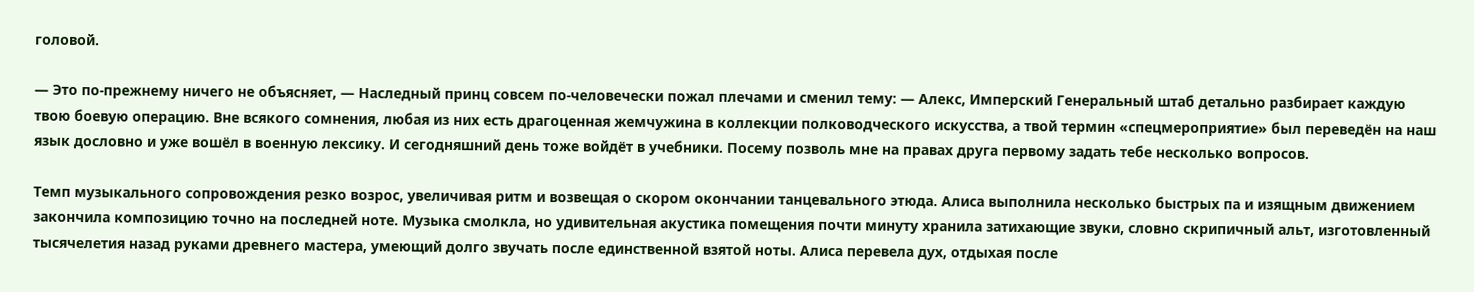головой.

— Это по-прежнему ничего не объясняет, — Наследный принц совсем по-человечески пожал плечами и сменил тему: — Алекс, Имперский Генеральный штаб детально разбирает каждую твою боевую операцию. Вне всякого сомнения, любая из них есть драгоценная жемчужина в коллекции полководческого искусства, а твой термин «спецмероприятие» был переведён на наш язык дословно и уже вошёл в военную лексику. И сегодняшний день тоже войдёт в учебники. Посему позволь мне на правах друга первому задать тебе несколько вопросов.

Темп музыкального сопровождения резко возрос, увеличивая ритм и возвещая о скором окончании танцевального этюда. Алиса выполнила несколько быстрых па и изящным движением закончила композицию точно на последней ноте. Музыка смолкла, но удивительная акустика помещения почти минуту хранила затихающие звуки, словно скрипичный альт, изготовленный тысячелетия назад руками древнего мастера, умеющий долго звучать после единственной взятой ноты. Алиса перевела дух, отдыхая после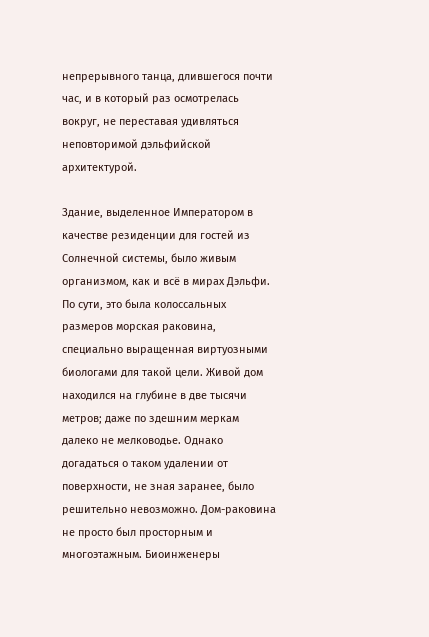непрерывного танца, длившегося почти час, и в который раз осмотрелась вокруг, не переставая удивляться неповторимой дэльфийской архитектурой.

Здание, выделенное Императором в качестве резиденции для гостей из Солнечной системы, было живым организмом, как и всё в мирах Дэльфи. По сути, это была колоссальных размеров морская раковина, специально выращенная виртуозными биологами для такой цели. Живой дом находился на глубине в две тысячи метров; даже по здешним меркам далеко не мелководье. Однако догадаться о таком удалении от поверхности, не зная заранее, было решительно невозможно. Дом-раковина не просто был просторным и многоэтажным. Биоинженеры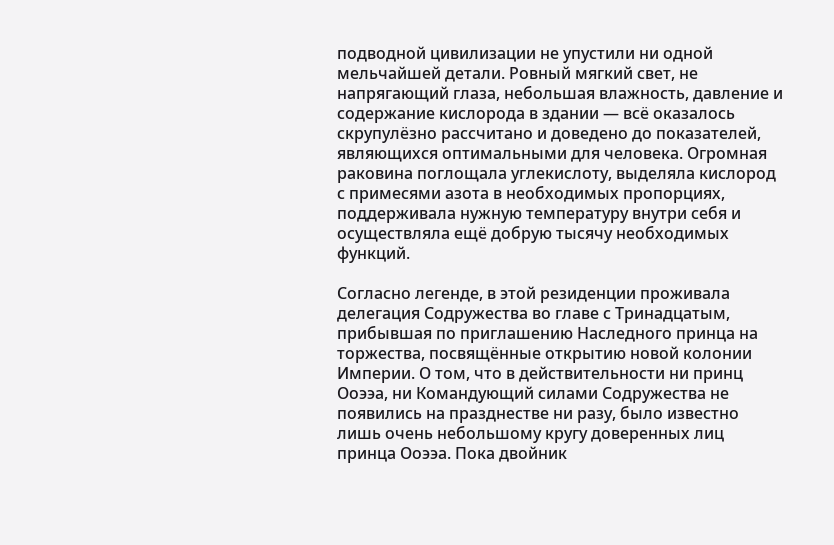подводной цивилизации не упустили ни одной мельчайшей детали. Ровный мягкий свет, не напрягающий глаза, небольшая влажность, давление и содержание кислорода в здании — всё оказалось скрупулёзно рассчитано и доведено до показателей, являющихся оптимальными для человека. Огромная раковина поглощала углекислоту, выделяла кислород с примесями азота в необходимых пропорциях, поддерживала нужную температуру внутри себя и осуществляла ещё добрую тысячу необходимых функций.

Согласно легенде, в этой резиденции проживала делегация Содружества во главе с Тринадцатым, прибывшая по приглашению Наследного принца на торжества, посвящённые открытию новой колонии Империи. О том, что в действительности ни принц Ооээа, ни Командующий силами Содружества не появились на празднестве ни разу, было известно лишь очень небольшому кругу доверенных лиц принца Ооээа. Пока двойник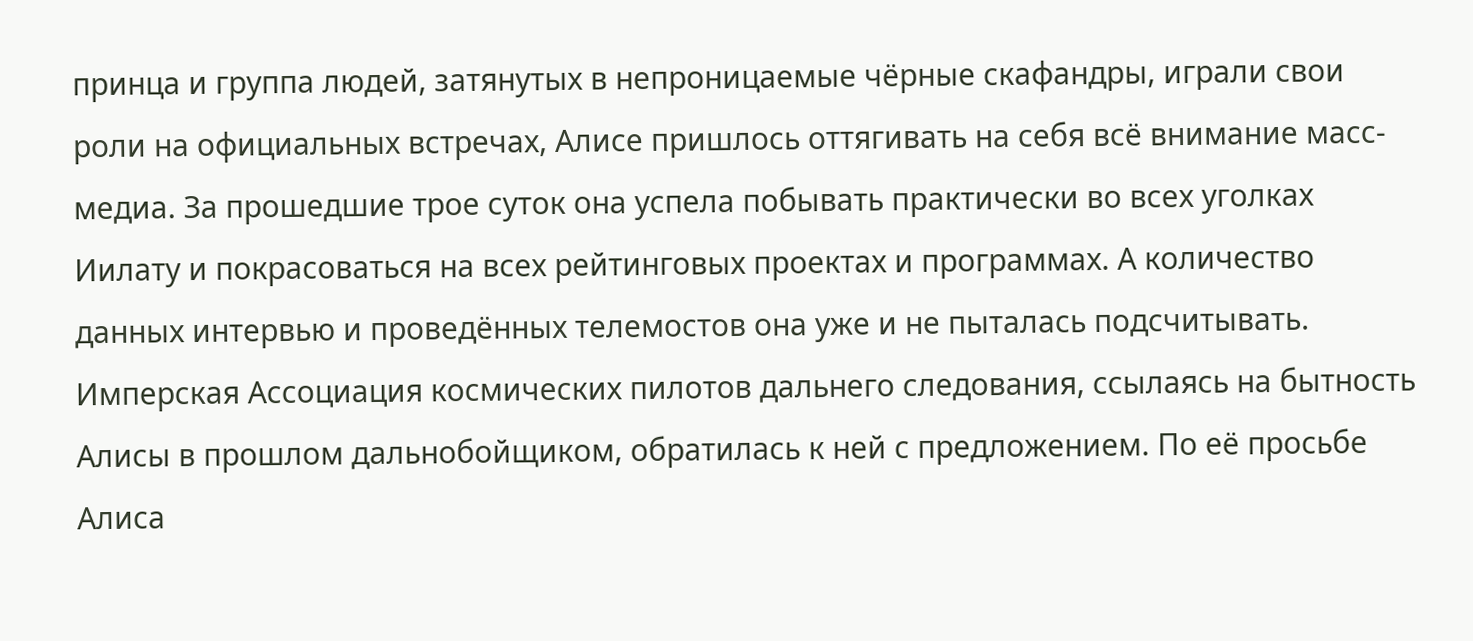принца и группа людей, затянутых в непроницаемые чёрные скафандры, играли свои роли на официальных встречах, Алисе пришлось оттягивать на себя всё внимание масс-медиа. За прошедшие трое суток она успела побывать практически во всех уголках Иилату и покрасоваться на всех рейтинговых проектах и программах. А количество данных интервью и проведённых телемостов она уже и не пыталась подсчитывать. Имперская Ассоциация космических пилотов дальнего следования, ссылаясь на бытность Алисы в прошлом дальнобойщиком, обратилась к ней с предложением. По её просьбе Алиса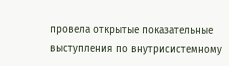провела открытые показательные выступления по внутрисистемному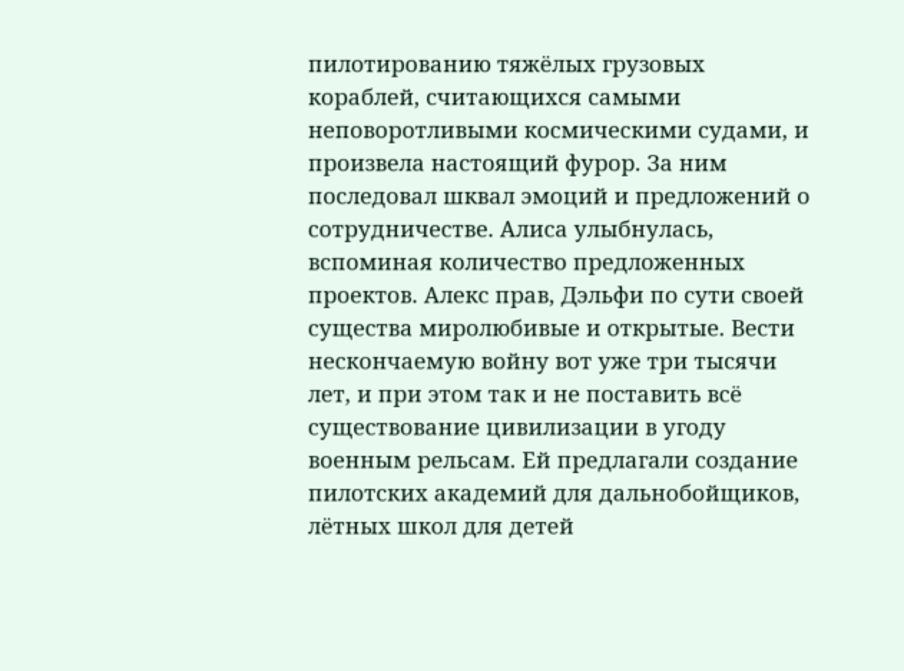пилотированию тяжёлых грузовых кораблей, считающихся самыми неповоротливыми космическими судами, и произвела настоящий фурор. За ним последовал шквал эмоций и предложений о сотрудничестве. Алиса улыбнулась, вспоминая количество предложенных проектов. Алекс прав, Дэльфи по сути своей существа миролюбивые и открытые. Вести нескончаемую войну вот уже три тысячи лет, и при этом так и не поставить всё существование цивилизации в угоду военным рельсам. Ей предлагали создание пилотских академий для дальнобойщиков, лётных школ для детей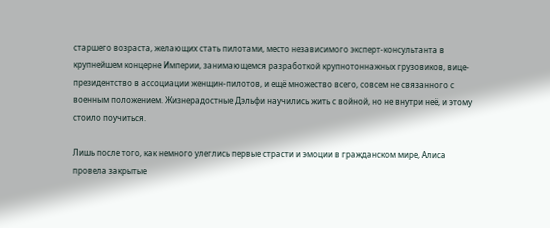старшего возраста, желающих стать пилотами, место независимого эксперт-консультанта в крупнейшем концерне Империи, занимающемся разработкой крупнотоннажных грузовиков, вице-президентство в ассоциации женщин-пилотов, и ещё множество всего, совсем не связанного с военным положением. Жизнерадостные Дэльфи научились жить с войной, но не внутри неё, и этому стоило поучиться.

Лишь после того, как немного улеглись первые страсти и эмоции в гражданском мире, Алиса провела закрытые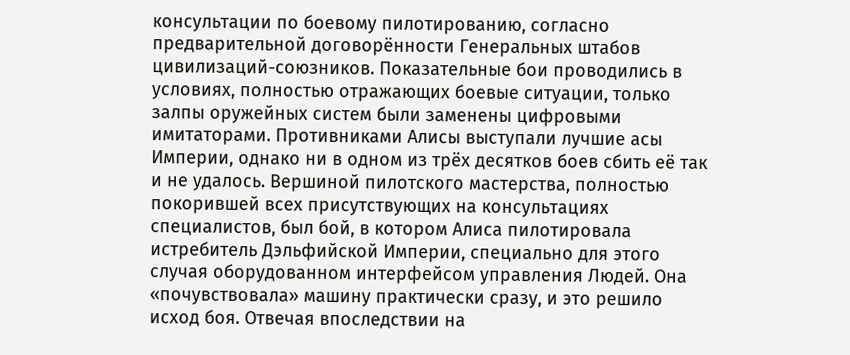консультации по боевому пилотированию, согласно предварительной договорённости Генеральных штабов цивилизаций-союзников. Показательные бои проводились в условиях, полностью отражающих боевые ситуации, только залпы оружейных систем были заменены цифровыми имитаторами. Противниками Алисы выступали лучшие асы Империи, однако ни в одном из трёх десятков боев сбить её так и не удалось. Вершиной пилотского мастерства, полностью покорившей всех присутствующих на консультациях специалистов, был бой, в котором Алиса пилотировала истребитель Дэльфийской Империи, специально для этого случая оборудованном интерфейсом управления Людей. Она «почувствовала» машину практически сразу, и это решило исход боя. Отвечая впоследствии на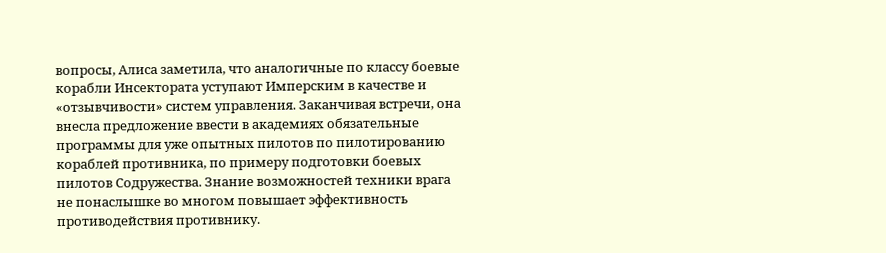вопросы, Алиса заметила, что аналогичные по классу боевые корабли Инсектората уступают Имперским в качестве и «отзывчивости» систем управления. Заканчивая встречи, она внесла предложение ввести в академиях обязательные программы для уже опытных пилотов по пилотированию кораблей противника, по примеру подготовки боевых пилотов Содружества. Знание возможностей техники врага не понаслышке во многом повышает эффективность противодействия противнику.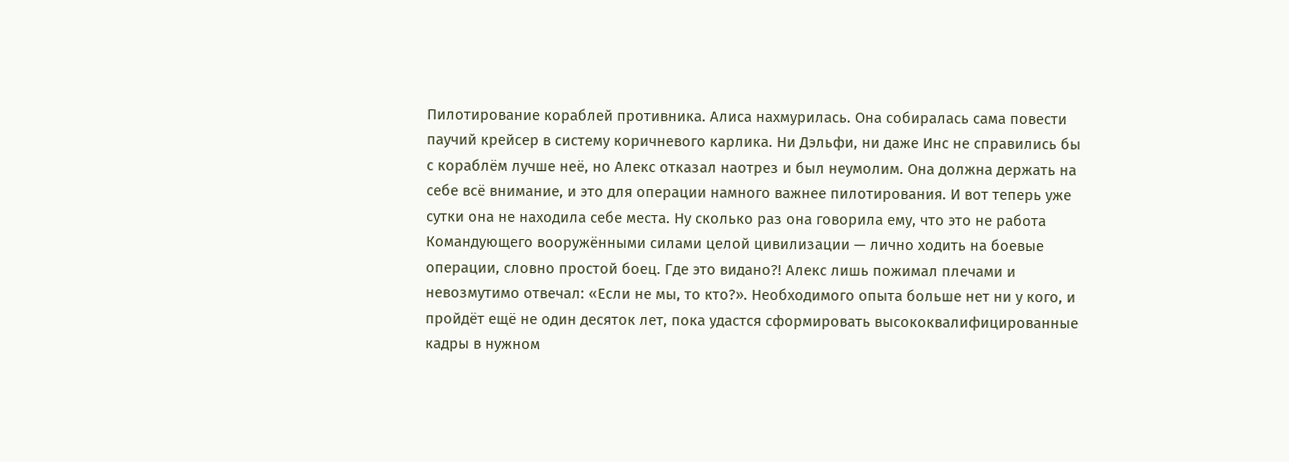Пилотирование кораблей противника. Алиса нахмурилась. Она собиралась сама повести паучий крейсер в систему коричневого карлика. Ни Дэльфи, ни даже Инс не справились бы с кораблём лучше неё, но Алекс отказал наотрез и был неумолим. Она должна держать на себе всё внимание, и это для операции намного важнее пилотирования. И вот теперь уже сутки она не находила себе места. Ну сколько раз она говорила ему, что это не работа Командующего вооружёнными силами целой цивилизации — лично ходить на боевые операции, словно простой боец. Где это видано?! Алекс лишь пожимал плечами и невозмутимо отвечал: «Если не мы, то кто?». Необходимого опыта больше нет ни у кого, и пройдёт ещё не один десяток лет, пока удастся сформировать высококвалифицированные кадры в нужном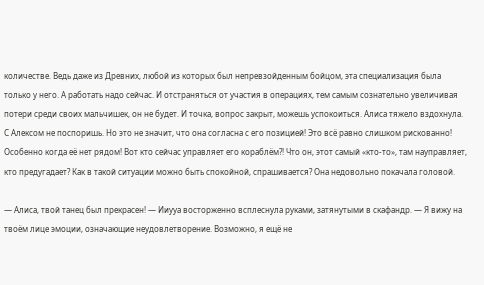количестве. Ведь даже из Древних, любой из которых был непревзойденным бойцом, эта специализация была только у него. А работать надо сейчас. И отстраняться от участия в операциях, тем самым сознательно увеличивая потери среди своих мальчишек, он не будет. И точка, вопрос закрыт, можешь успокоиться. Алиса тяжело вздохнула. С Алексом не поспоришь. Но это не значит, что она согласна с его позицией! Это всё равно слишком рискованно! Особенно когда её нет рядом! Вот кто сейчас управляет его кораблём?! Что он, этот самый «кто-то», там науправляет, кто предугадает? Как в такой ситуации можно быть спокойной, спрашивается? Она недовольно покачала головой.

— Алиса, твой танец был прекрасен! — Ииууа восторженно всплеснула руками, затянутыми в скафандр. — Я вижу на твоём лице эмоции, означающие неудовлетворение. Возможно, я ещё не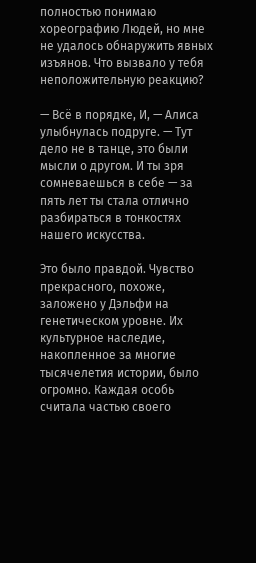полностью понимаю хореографию Людей, но мне не удалось обнаружить явных изъянов. Что вызвало у тебя неположительную реакцию?

— Всё в порядке, И, — Алиса улыбнулась подруге. — Тут дело не в танце, это были мысли о другом. И ты зря сомневаешься в себе — за пять лет ты стала отлично разбираться в тонкостях нашего искусства.

Это было правдой. Чувство прекрасного, похоже, заложено у Дэльфи на генетическом уровне. Их культурное наследие, накопленное за многие тысячелетия истории, было огромно. Каждая особь считала частью своего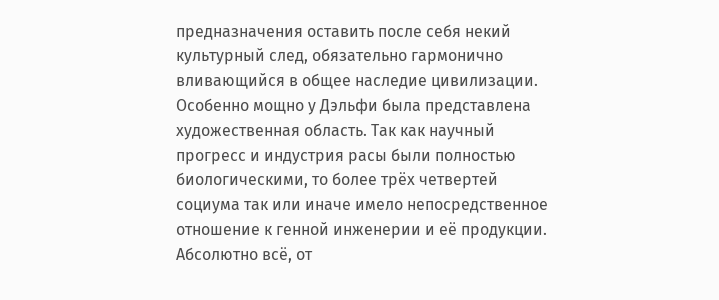предназначения оставить после себя некий культурный след, обязательно гармонично вливающийся в общее наследие цивилизации. Особенно мощно у Дэльфи была представлена художественная область. Так как научный прогресс и индустрия расы были полностью биологическими, то более трёх четвертей социума так или иначе имело непосредственное отношение к генной инженерии и её продукции. Абсолютно всё, от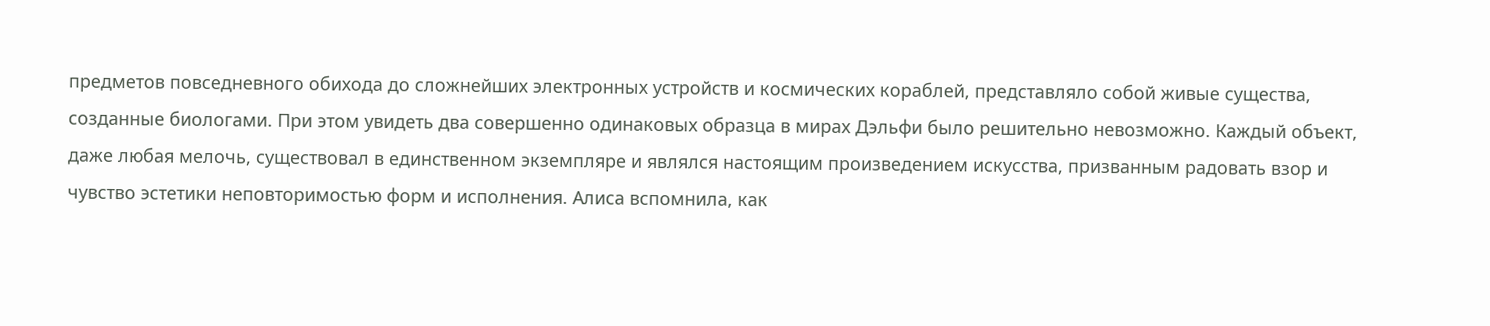предметов повседневного обихода до сложнейших электронных устройств и космических кораблей, представляло собой живые существа, созданные биологами. При этом увидеть два совершенно одинаковых образца в мирах Дэльфи было решительно невозможно. Каждый объект, даже любая мелочь, существовал в единственном экземпляре и являлся настоящим произведением искусства, призванным радовать взор и чувство эстетики неповторимостью форм и исполнения. Алиса вспомнила, как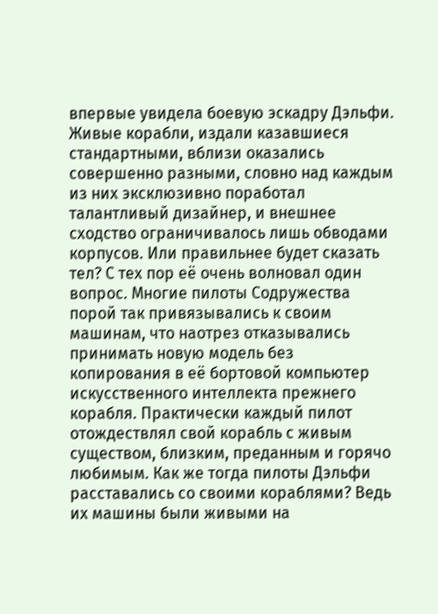впервые увидела боевую эскадру Дэльфи. Живые корабли, издали казавшиеся стандартными, вблизи оказались совершенно разными, словно над каждым из них эксклюзивно поработал талантливый дизайнер, и внешнее сходство ограничивалось лишь обводами корпусов. Или правильнее будет сказать тел? С тех пор её очень волновал один вопрос. Многие пилоты Содружества порой так привязывались к своим машинам, что наотрез отказывались принимать новую модель без копирования в её бортовой компьютер искусственного интеллекта прежнего корабля. Практически каждый пилот отождествлял свой корабль с живым существом, близким, преданным и горячо любимым. Как же тогда пилоты Дэльфи расставались со своими кораблями? Ведь их машины были живыми на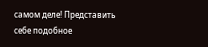самом деле! Представить себе подобное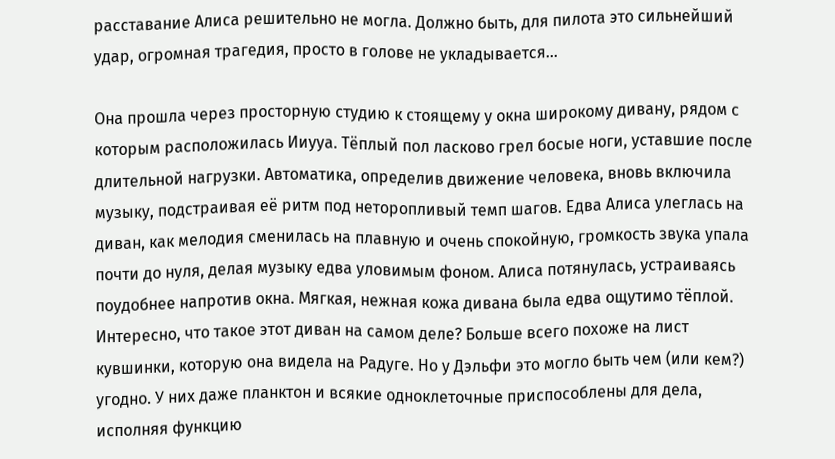расставание Алиса решительно не могла. Должно быть, для пилота это сильнейший удар, огромная трагедия, просто в голове не укладывается...

Она прошла через просторную студию к стоящему у окна широкому дивану, рядом с которым расположилась Ииууа. Тёплый пол ласково грел босые ноги, уставшие после длительной нагрузки. Автоматика, определив движение человека, вновь включила музыку, подстраивая её ритм под неторопливый темп шагов. Едва Алиса улеглась на диван, как мелодия сменилась на плавную и очень спокойную, громкость звука упала почти до нуля, делая музыку едва уловимым фоном. Алиса потянулась, устраиваясь поудобнее напротив окна. Мягкая, нежная кожа дивана была едва ощутимо тёплой. Интересно, что такое этот диван на самом деле? Больше всего похоже на лист кувшинки, которую она видела на Радуге. Но у Дэльфи это могло быть чем (или кем?) угодно. У них даже планктон и всякие одноклеточные приспособлены для дела, исполняя функцию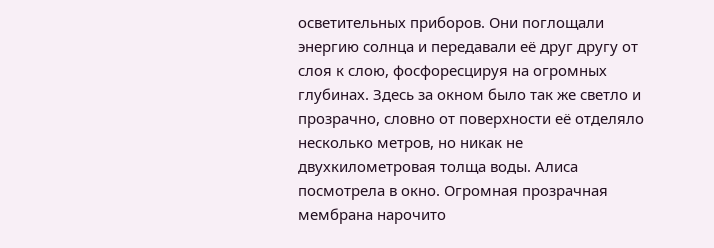осветительных приборов. Они поглощали энергию солнца и передавали её друг другу от слоя к слою, фосфоресцируя на огромных глубинах. Здесь за окном было так же светло и прозрачно, словно от поверхности её отделяло несколько метров, но никак не двухкилометровая толща воды. Алиса посмотрела в окно. Огромная прозрачная мембрана нарочито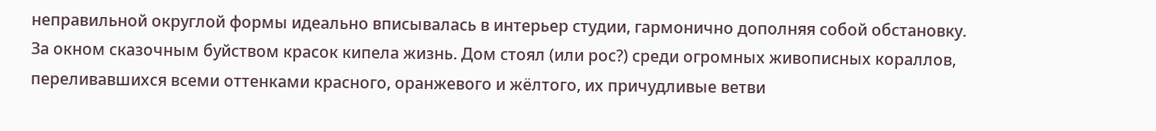неправильной округлой формы идеально вписывалась в интерьер студии, гармонично дополняя собой обстановку. За окном сказочным буйством красок кипела жизнь. Дом стоял (или рос?) среди огромных живописных кораллов, переливавшихся всеми оттенками красного, оранжевого и жёлтого, их причудливые ветви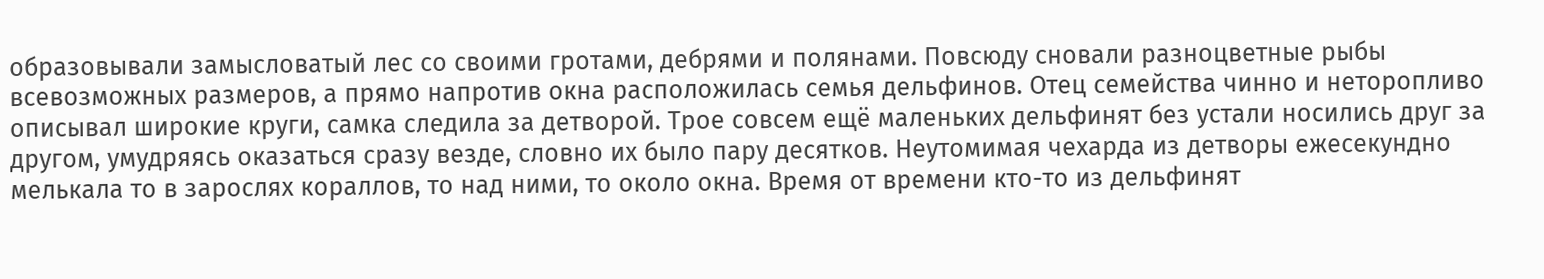образовывали замысловатый лес со своими гротами, дебрями и полянами. Повсюду сновали разноцветные рыбы всевозможных размеров, а прямо напротив окна расположилась семья дельфинов. Отец семейства чинно и неторопливо описывал широкие круги, самка следила за детворой. Трое совсем ещё маленьких дельфинят без устали носились друг за другом, умудряясь оказаться сразу везде, словно их было пару десятков. Неутомимая чехарда из детворы ежесекундно мелькала то в зарослях кораллов, то над ними, то около окна. Время от времени кто-то из дельфинят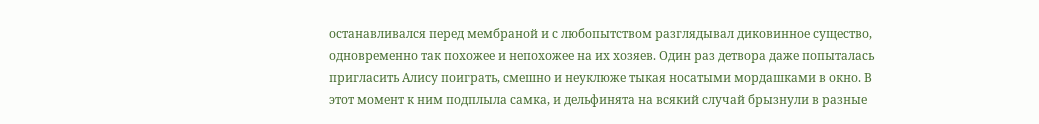останавливался перед мембраной и с любопытством разглядывал диковинное существо, одновременно так похожее и непохожее на их хозяев. Один раз детвора даже попыталась пригласить Алису поиграть, смешно и неуклюже тыкая носатыми мордашками в окно. В этот момент к ним подплыла самка, и дельфинята на всякий случай брызнули в разные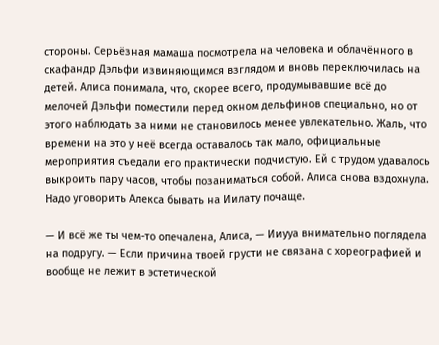стороны. Серьёзная мамаша посмотрела на человека и облачённого в скафандр Дэльфи извиняющимся взглядом и вновь переключилась на детей. Алиса понимала, что, скорее всего, продумывавшие всё до мелочей Дэльфи поместили перед окном дельфинов специально, но от этого наблюдать за ними не становилось менее увлекательно. Жаль, что времени на это у неё всегда оставалось так мало, официальные мероприятия съедали его практически подчистую. Ей с трудом удавалось выкроить пару часов, чтобы позаниматься собой. Алиса снова вздохнула. Надо уговорить Алекса бывать на Иилату почаще.

— И всё же ты чем-то опечалена, Алиса, — Ииууа внимательно поглядела на подругу. — Если причина твоей грусти не связана с хореографией и вообще не лежит в эстетической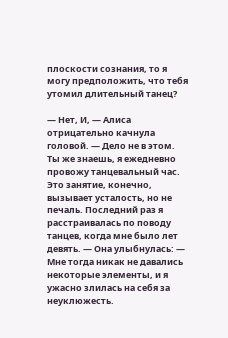плоскости сознания, то я могу предположить, что тебя утомил длительный танец?

— Нет, И, — Алиса отрицательно качнула головой. — Дело не в этом. Ты же знаешь, я ежедневно провожу танцевальный час. Это занятие, конечно, вызывает усталость, но не печаль. Последний раз я расстраивалась по поводу танцев, когда мне было лет девять. — Она улыбнулась: — Мне тогда никак не давались некоторые элементы, и я ужасно злилась на себя за неуклюжесть.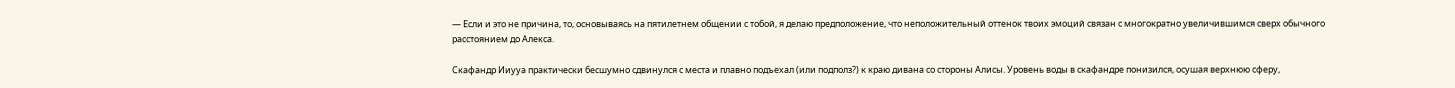— Если и это не причина, то, основываясь на пятилетнем общении с тобой, я делаю предположение, что неположительный оттенок твоих эмоций связан с многократно увеличившимся сверх обычного расстоянием до Алекса.

Скафандр Ииууа практически бесшумно сдвинулся с места и плавно подъехал (или подполз?) к краю дивана со стороны Алисы. Уровень воды в скафандре понизился, осушая верхнюю сферу,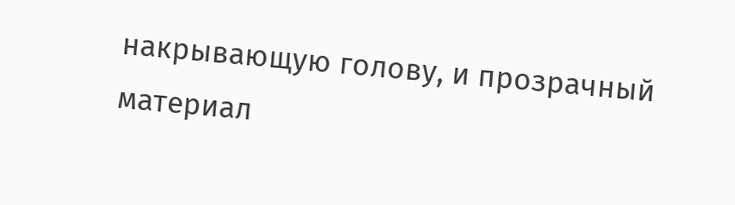накрывающую голову, и прозрачный материал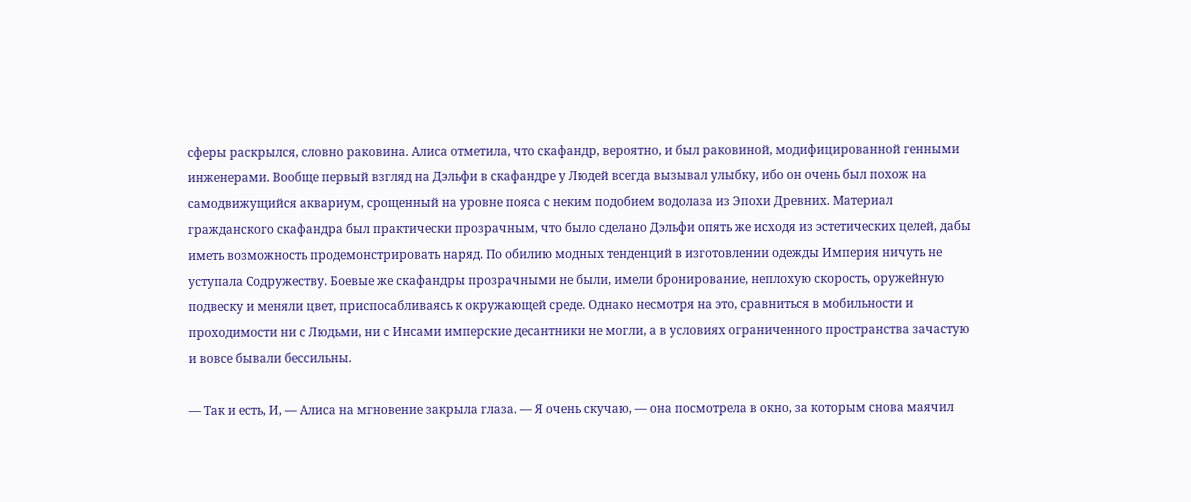сферы раскрылся, словно раковина. Алиса отметила, что скафандр, вероятно, и был раковиной, модифицированной генными инженерами. Вообще первый взгляд на Дэльфи в скафандре у Людей всегда вызывал улыбку, ибо он очень был похож на самодвижущийся аквариум, срощенный на уровне пояса с неким подобием водолаза из Эпохи Древних. Материал гражданского скафандра был практически прозрачным, что было сделано Дэльфи опять же исходя из эстетических целей, дабы иметь возможность продемонстрировать наряд. По обилию модных тенденций в изготовлении одежды Империя ничуть не уступала Содружеству. Боевые же скафандры прозрачными не были, имели бронирование, неплохую скорость, оружейную подвеску и меняли цвет, приспосабливаясь к окружающей среде. Однако несмотря на это, сравниться в мобильности и проходимости ни с Людьми, ни с Инсами имперские десантники не могли, а в условиях ограниченного пространства зачастую и вовсе бывали бессильны.

— Так и есть, И, — Алиса на мгновение закрыла глаза. — Я очень скучаю, — она посмотрела в окно, за которым снова маячил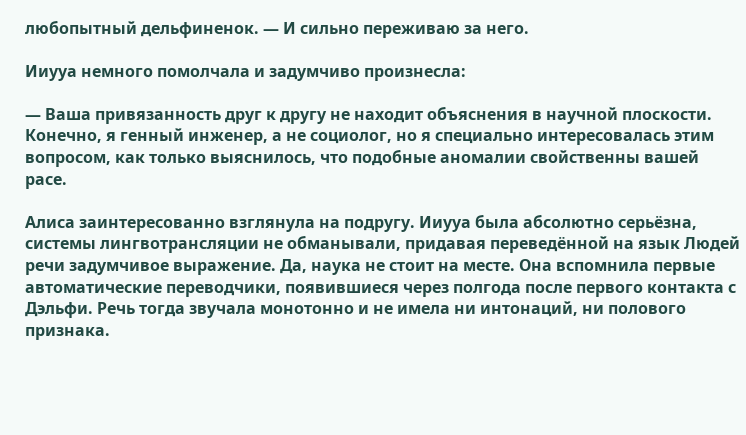любопытный дельфиненок. — И сильно переживаю за него.

Ииууа немного помолчала и задумчиво произнесла:

— Ваша привязанность друг к другу не находит объяснения в научной плоскости. Конечно, я генный инженер, а не социолог, но я специально интересовалась этим вопросом, как только выяснилось, что подобные аномалии свойственны вашей расе.

Алиса заинтересованно взглянула на подругу. Ииууа была абсолютно серьёзна, системы лингвотрансляции не обманывали, придавая переведённой на язык Людей речи задумчивое выражение. Да, наука не стоит на месте. Она вспомнила первые автоматические переводчики, появившиеся через полгода после первого контакта с Дэльфи. Речь тогда звучала монотонно и не имела ни интонаций, ни полового признака.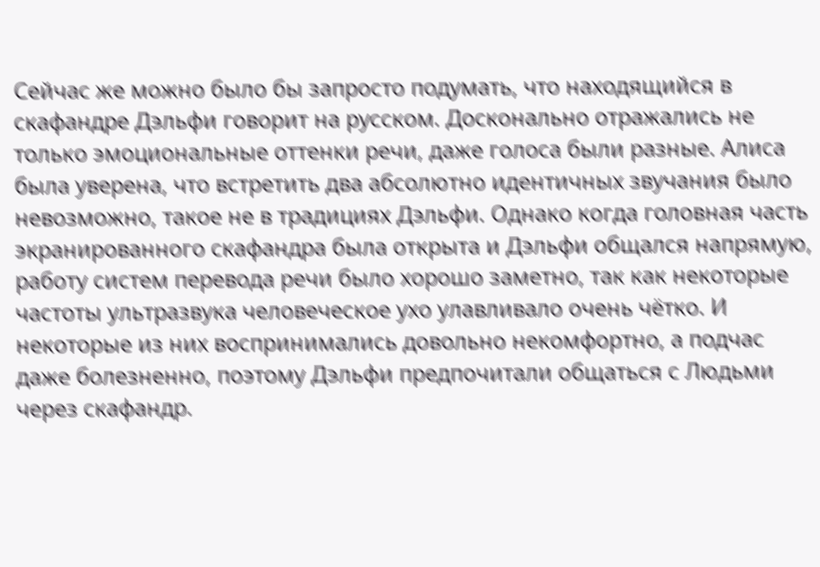Сейчас же можно было бы запросто подумать, что находящийся в скафандре Дэльфи говорит на русском. Досконально отражались не только эмоциональные оттенки речи, даже голоса были разные. Алиса была уверена, что встретить два абсолютно идентичных звучания было невозможно, такое не в традициях Дэльфи. Однако когда головная часть экранированного скафандра была открыта и Дэльфи общался напрямую, работу систем перевода речи было хорошо заметно, так как некоторые частоты ультразвука человеческое ухо улавливало очень чётко. И некоторые из них воспринимались довольно некомфортно, а подчас даже болезненно, поэтому Дэльфи предпочитали общаться с Людьми через скафандр.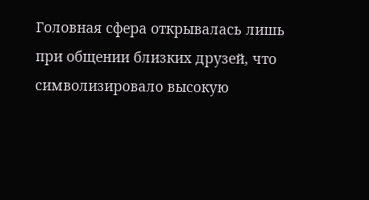Головная сфера открывалась лишь при общении близких друзей, что символизировало высокую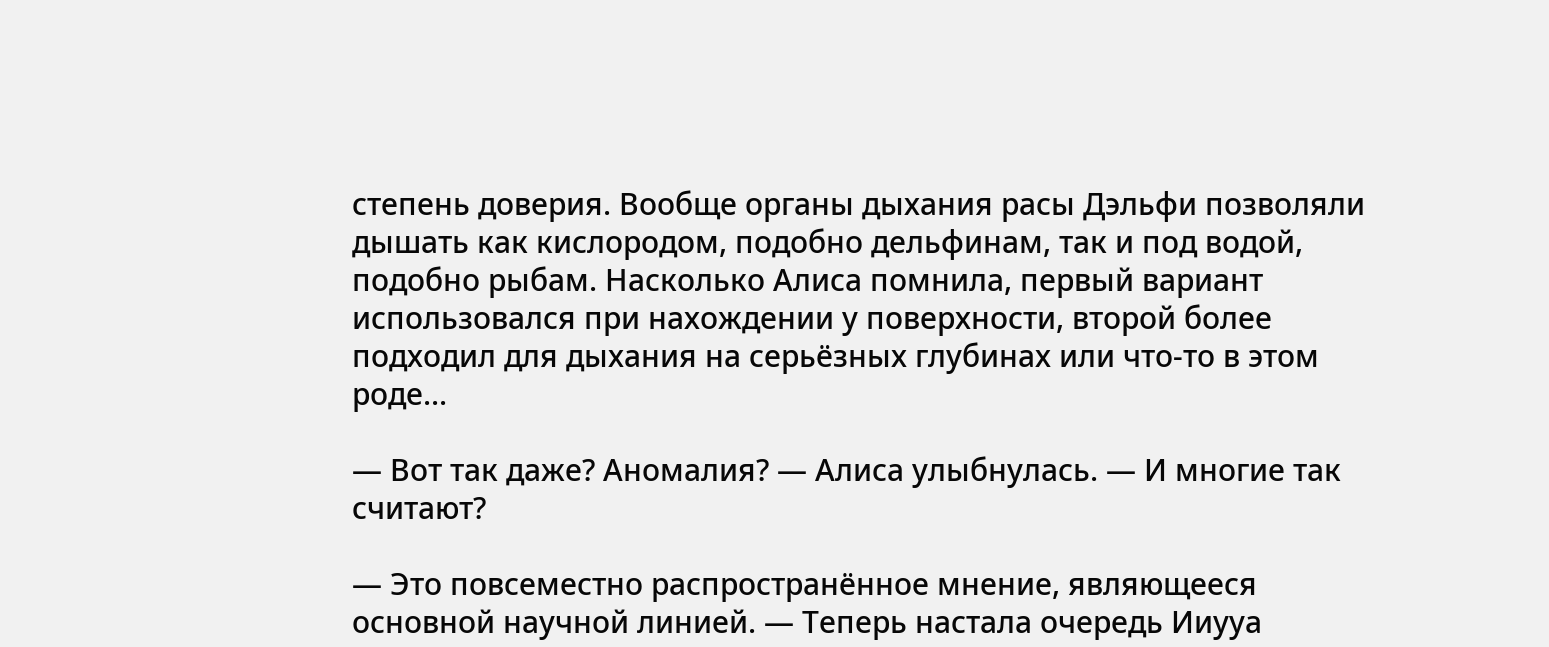степень доверия. Вообще органы дыхания расы Дэльфи позволяли дышать как кислородом, подобно дельфинам, так и под водой, подобно рыбам. Насколько Алиса помнила, первый вариант использовался при нахождении у поверхности, второй более подходил для дыхания на серьёзных глубинах или что-то в этом роде...

— Вот так даже? Аномалия? — Алиса улыбнулась. — И многие так считают?

— Это повсеместно распространённое мнение, являющееся основной научной линией. — Теперь настала очередь Ииууа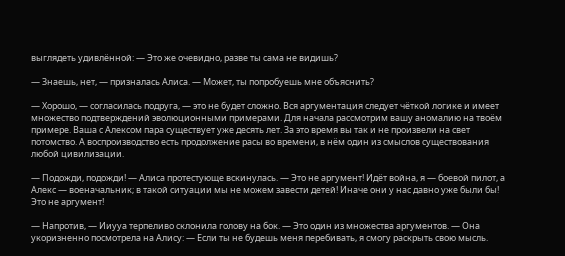выглядеть удивлённой: — Это же очевидно, разве ты сама не видишь?

— Знаешь, нет, — призналась Алиса. — Может, ты попробуешь мне объяснить?

— Хорошо, — согласилась подруга, — это не будет сложно. Вся аргументация следует чёткой логике и имеет множество подтверждений эволюционными примерами. Для начала рассмотрим вашу аномалию на твоём примере. Ваша с Алексом пара существует уже десять лет. За это время вы так и не произвели на свет потомство. А воспроизводство есть продолжение расы во времени, в нём один из смыслов существования любой цивилизации.

— Подожди, подожди! — Алиса протестующе вскинулась. — Это не аргумент! Идёт война, я — боевой пилот, а Алекс — военачальник; в такой ситуации мы не можем завести детей! Иначе они у нас давно уже были бы! Это не аргумент!

— Напротив, — Ииууа терпеливо склонила голову на бок. — Это один из множества аргументов. — Она укоризненно посмотрела на Алису: — Если ты не будешь меня перебивать, я смогу раскрыть свою мысль.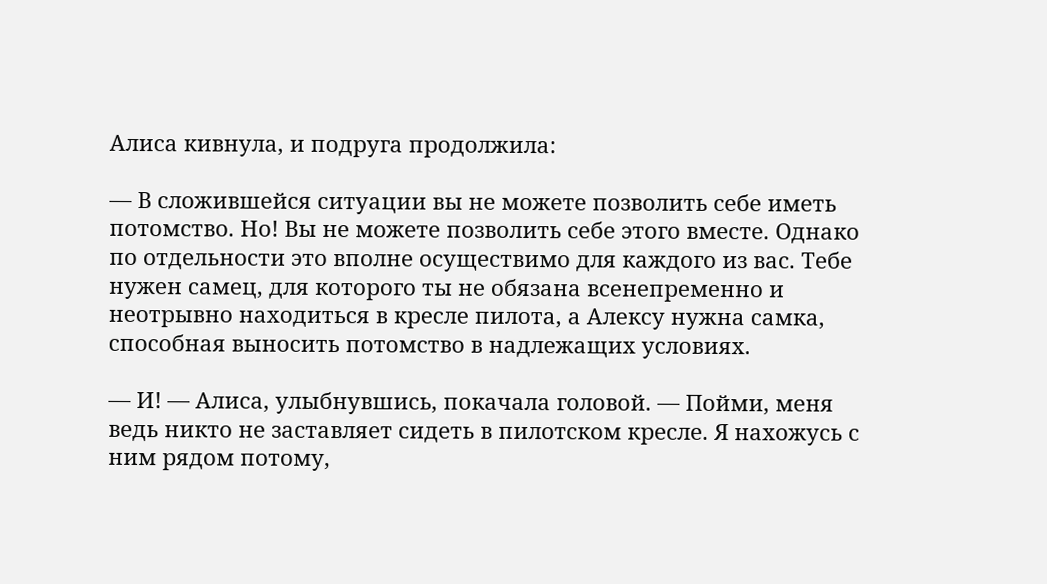Алиса кивнула, и подруга продолжила:

— В сложившейся ситуации вы не можете позволить себе иметь потомство. Но! Вы не можете позволить себе этого вместе. Однако по отдельности это вполне осуществимо для каждого из вас. Тебе нужен самец, для которого ты не обязана всенепременно и неотрывно находиться в кресле пилота, а Алексу нужна самка, способная выносить потомство в надлежащих условиях.

— И! — Алиса, улыбнувшись, покачала головой. — Пойми, меня ведь никто не заставляет сидеть в пилотском кресле. Я нахожусь с ним рядом потому,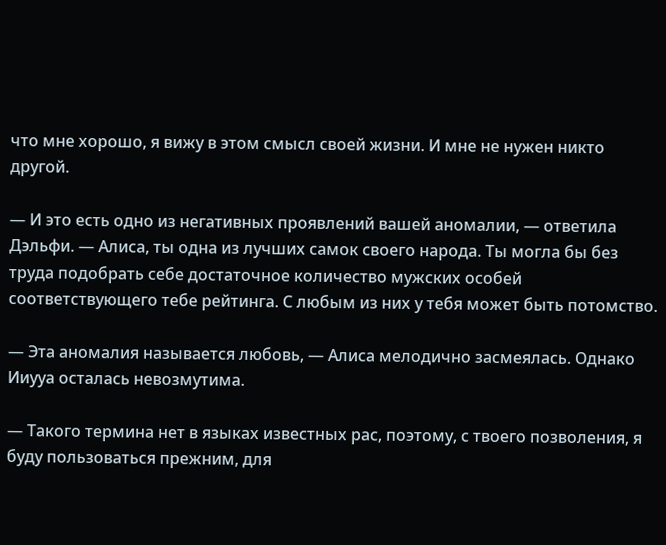что мне хорошо, я вижу в этом смысл своей жизни. И мне не нужен никто другой.

— И это есть одно из негативных проявлений вашей аномалии, — ответила Дэльфи. — Алиса, ты одна из лучших самок своего народа. Ты могла бы без труда подобрать себе достаточное количество мужских особей соответствующего тебе рейтинга. С любым из них у тебя может быть потомство.

— Эта аномалия называется любовь, — Алиса мелодично засмеялась. Однако Ииууа осталась невозмутима.

— Такого термина нет в языках известных рас, поэтому, с твоего позволения, я буду пользоваться прежним, для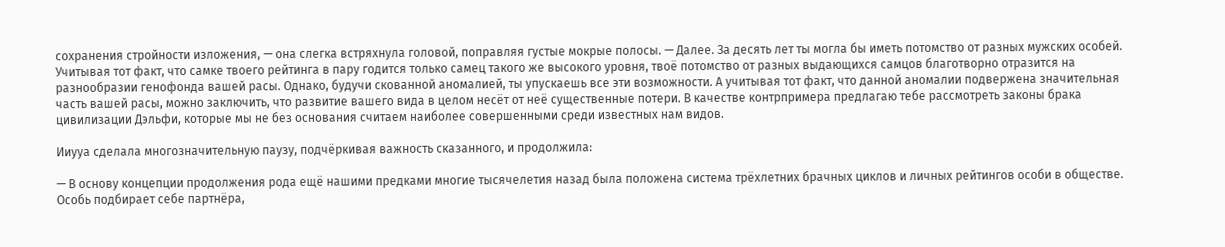сохранения стройности изложения, — она слегка встряхнула головой, поправляя густые мокрые полосы. — Далее. За десять лет ты могла бы иметь потомство от разных мужских особей. Учитывая тот факт, что самке твоего рейтинга в пару годится только самец такого же высокого уровня, твоё потомство от разных выдающихся самцов благотворно отразится на разнообразии генофонда вашей расы. Однако, будучи скованной аномалией, ты упускаешь все эти возможности. А учитывая тот факт, что данной аномалии подвержена значительная часть вашей расы, можно заключить, что развитие вашего вида в целом несёт от неё существенные потери. В качестве контрпримера предлагаю тебе рассмотреть законы брака цивилизации Дэльфи, которые мы не без основания считаем наиболее совершенными среди известных нам видов.

Ииууа сделала многозначительную паузу, подчёркивая важность сказанного, и продолжила:

— В основу концепции продолжения рода ещё нашими предками многие тысячелетия назад была положена система трёхлетних брачных циклов и личных рейтингов особи в обществе. Особь подбирает себе партнёра,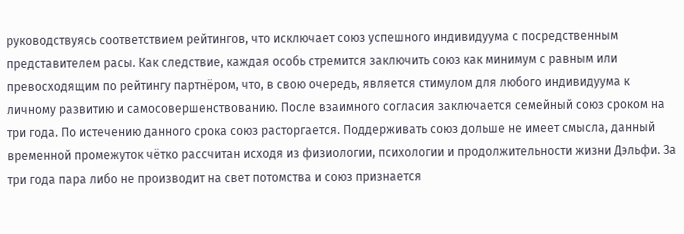руководствуясь соответствием рейтингов, что исключает союз успешного индивидуума с посредственным представителем расы. Как следствие, каждая особь стремится заключить союз как минимум с равным или превосходящим по рейтингу партнёром, что, в свою очередь, является стимулом для любого индивидуума к личному развитию и самосовершенствованию. После взаимного согласия заключается семейный союз сроком на три года. По истечению данного срока союз расторгается. Поддерживать союз дольше не имеет смысла, данный временной промежуток чётко рассчитан исходя из физиологии, психологии и продолжительности жизни Дэльфи. За три года пара либо не производит на свет потомства и союз признается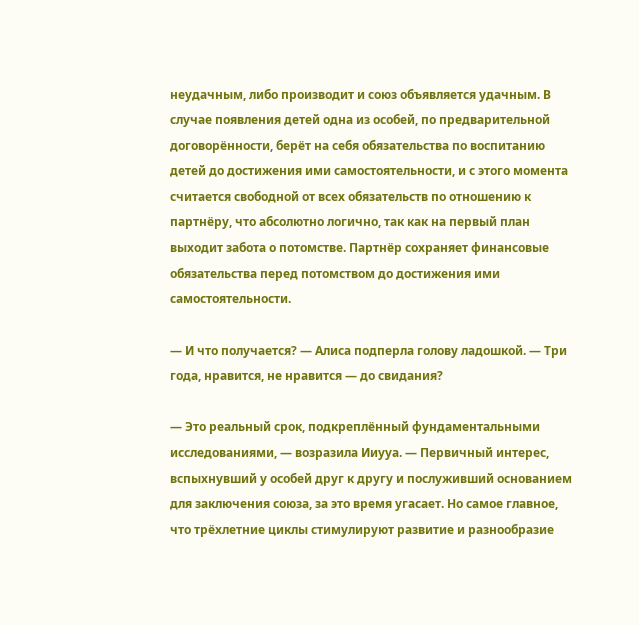неудачным, либо производит и союз объявляется удачным. В случае появления детей одна из особей, по предварительной договорённости, берёт на себя обязательства по воспитанию детей до достижения ими самостоятельности, и с этого момента считается свободной от всех обязательств по отношению к партнёру, что абсолютно логично, так как на первый план выходит забота о потомстве. Партнёр сохраняет финансовые обязательства перед потомством до достижения ими самостоятельности.

— И что получается? — Алиса подперла голову ладошкой. — Три года, нравится, не нравится — до свидания?

— Это реальный срок, подкреплённый фундаментальными исследованиями, — возразила Ииууа. — Первичный интерес, вспыхнувший у особей друг к другу и послуживший основанием для заключения союза, за это время угасает. Но самое главное, что трёхлетние циклы стимулируют развитие и разнообразие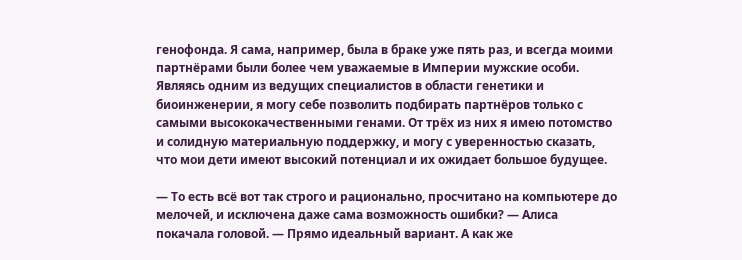генофонда. Я сама, например, была в браке уже пять раз, и всегда моими партнёрами были более чем уважаемые в Империи мужские особи. Являясь одним из ведущих специалистов в области генетики и биоинженерии, я могу себе позволить подбирать партнёров только с самыми высококачественными генами. От трёх из них я имею потомство и солидную материальную поддержку, и могу с уверенностью сказать, что мои дети имеют высокий потенциал и их ожидает большое будущее.

— То есть всё вот так строго и рационально, просчитано на компьютере до мелочей, и исключена даже сама возможность ошибки? — Алиса покачала головой. — Прямо идеальный вариант. А как же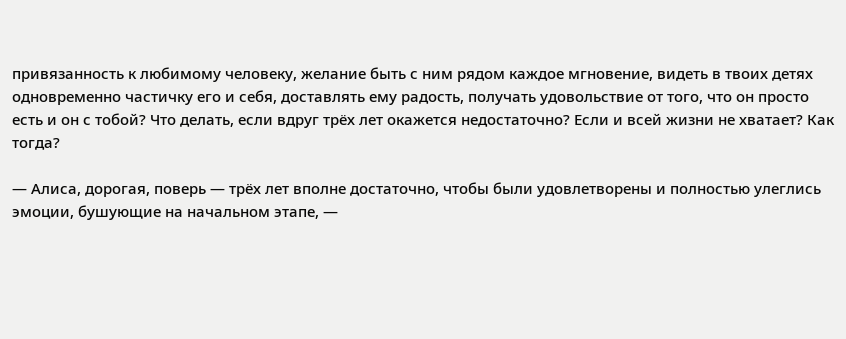привязанность к любимому человеку, желание быть с ним рядом каждое мгновение, видеть в твоих детях одновременно частичку его и себя, доставлять ему радость, получать удовольствие от того, что он просто есть и он с тобой? Что делать, если вдруг трёх лет окажется недостаточно? Если и всей жизни не хватает? Как тогда?

— Алиса, дорогая, поверь — трёх лет вполне достаточно, чтобы были удовлетворены и полностью улеглись эмоции, бушующие на начальном этапе, —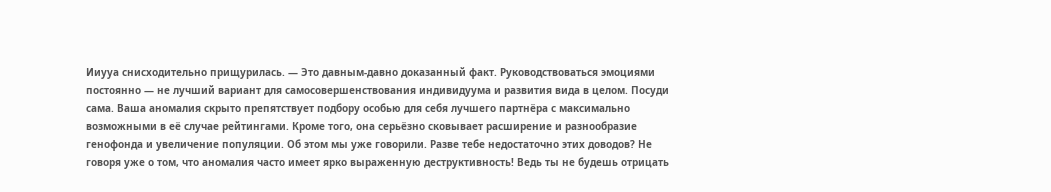Ииууа снисходительно прищурилась. — Это давным-давно доказанный факт. Руководствоваться эмоциями постоянно — не лучший вариант для самосовершенствования индивидуума и развития вида в целом. Посуди сама. Ваша аномалия скрыто препятствует подбору особью для себя лучшего партнёра с максимально возможными в её случае рейтингами. Кроме того, она серьёзно сковывает расширение и разнообразие генофонда и увеличение популяции. Об этом мы уже говорили. Разве тебе недостаточно этих доводов? Не говоря уже о том, что аномалия часто имеет ярко выраженную деструктивность! Ведь ты не будешь отрицать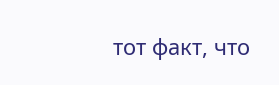тот факт, что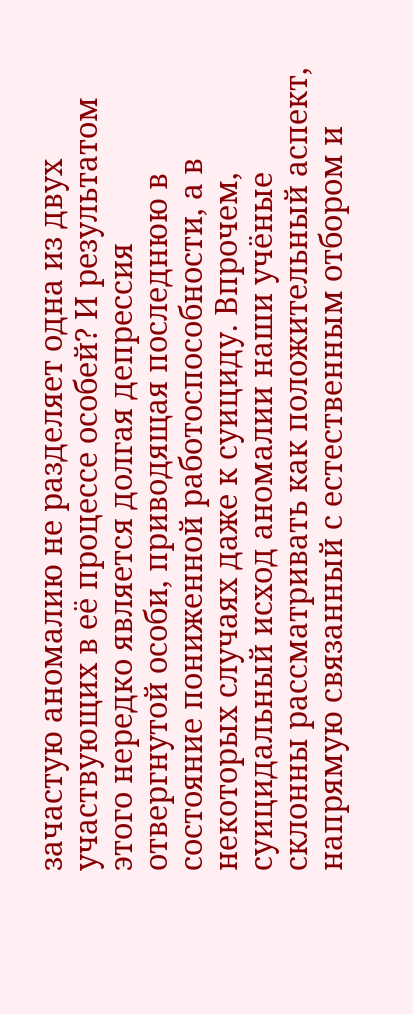зачастую аномалию не разделяет одна из двух участвующих в её процессе особей? И результатом этого нередко является долгая депрессия отвергнутой особи, приводящая последнюю в состояние пониженной работоспособности, а в некоторых случаях даже к суициду. Впрочем, суицидальный исход аномалии наши учёные склонны рассматривать как положительный аспект, напрямую связанный с естественным отбором и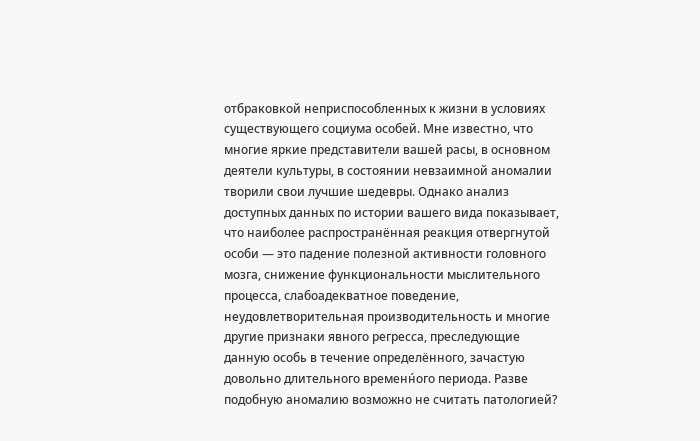отбраковкой неприспособленных к жизни в условиях существующего социума особей. Мне известно, что многие яркие представители вашей расы, в основном деятели культуры, в состоянии невзаимной аномалии творили свои лучшие шедевры. Однако анализ доступных данных по истории вашего вида показывает, что наиболее распространённая реакция отвергнутой особи — это падение полезной активности головного мозга, снижение функциональности мыслительного процесса, слабоадекватное поведение, неудовлетворительная производительность и многие другие признаки явного регресса, преследующие данную особь в течение определённого, зачастую довольно длительного временн́ого периода. Разве подобную аномалию возможно не считать патологией?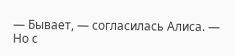— Бывает, — согласилась Алиса. — Но с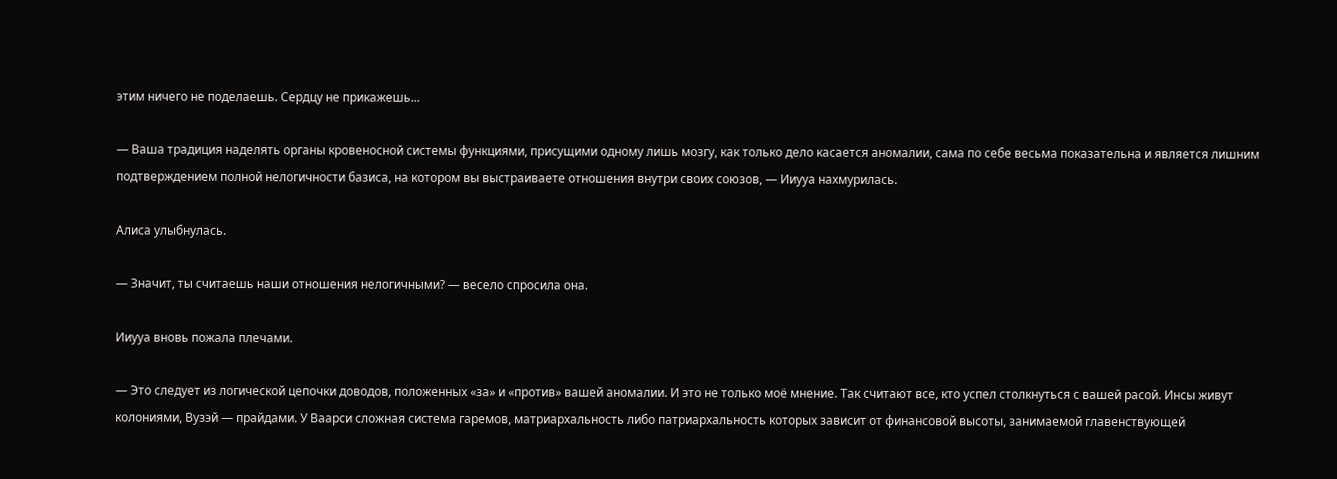этим ничего не поделаешь. Сердцу не прикажешь...

— Ваша традиция наделять органы кровеносной системы функциями, присущими одному лишь мозгу, как только дело касается аномалии, сама по себе весьма показательна и является лишним подтверждением полной нелогичности базиса, на котором вы выстраиваете отношения внутри своих союзов, — Ииууа нахмурилась.

Алиса улыбнулась.

— Значит, ты считаешь наши отношения нелогичными? — весело спросила она.

Ииууа вновь пожала плечами.

— Это следует из логической цепочки доводов, положенных «за» и «против» вашей аномалии. И это не только моё мнение. Так считают все, кто успел столкнуться с вашей расой. Инсы живут колониями, Вузэй — прайдами. У Ваарси сложная система гаремов, матриархальность либо патриархальность которых зависит от финансовой высоты, занимаемой главенствующей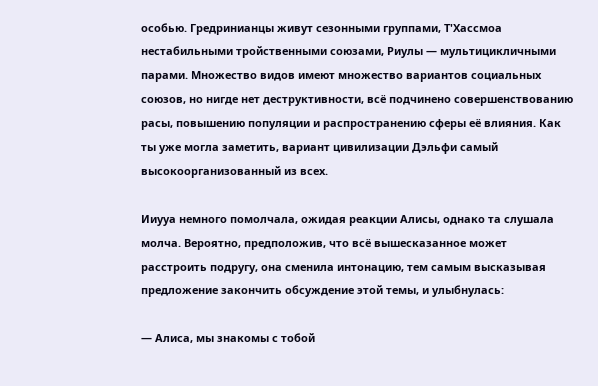особью. Гредринианцы живут сезонными группами, Т'Хассмоа нестабильными тройственными союзами, Риулы — мультицикличными парами. Множество видов имеют множество вариантов социальных союзов, но нигде нет деструктивности, всё подчинено совершенствованию расы, повышению популяции и распространению сферы её влияния. Как ты уже могла заметить, вариант цивилизации Дэльфи самый высокоорганизованный из всех.

Ииууа немного помолчала, ожидая реакции Алисы, однако та слушала молча. Вероятно, предположив, что всё вышесказанное может расстроить подругу, она сменила интонацию, тем самым высказывая предложение закончить обсуждение этой темы, и улыбнулась:

— Алиса, мы знакомы с тобой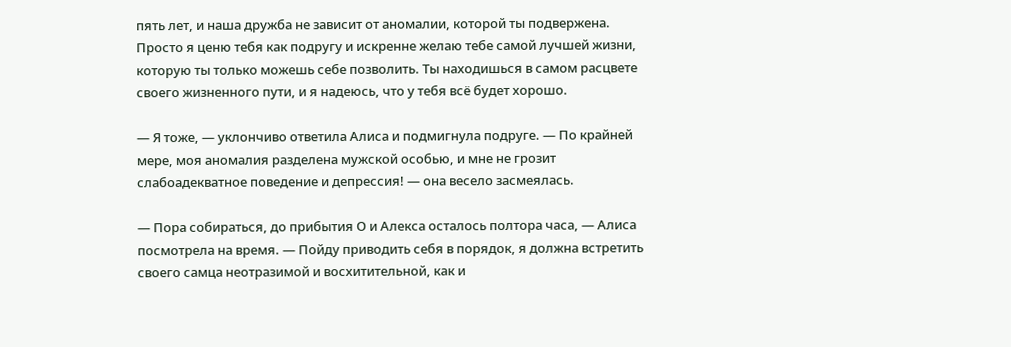пять лет, и наша дружба не зависит от аномалии, которой ты подвержена. Просто я ценю тебя как подругу и искренне желаю тебе самой лучшей жизни, которую ты только можешь себе позволить. Ты находишься в самом расцвете своего жизненного пути, и я надеюсь, что у тебя всё будет хорошо.

— Я тоже, — уклончиво ответила Алиса и подмигнула подруге. — По крайней мере, моя аномалия разделена мужской особью, и мне не грозит слабоадекватное поведение и депрессия! — она весело засмеялась.

— Пора собираться, до прибытия О и Алекса осталось полтора часа, — Алиса посмотрела на время. — Пойду приводить себя в порядок, я должна встретить своего самца неотразимой и восхитительной, как и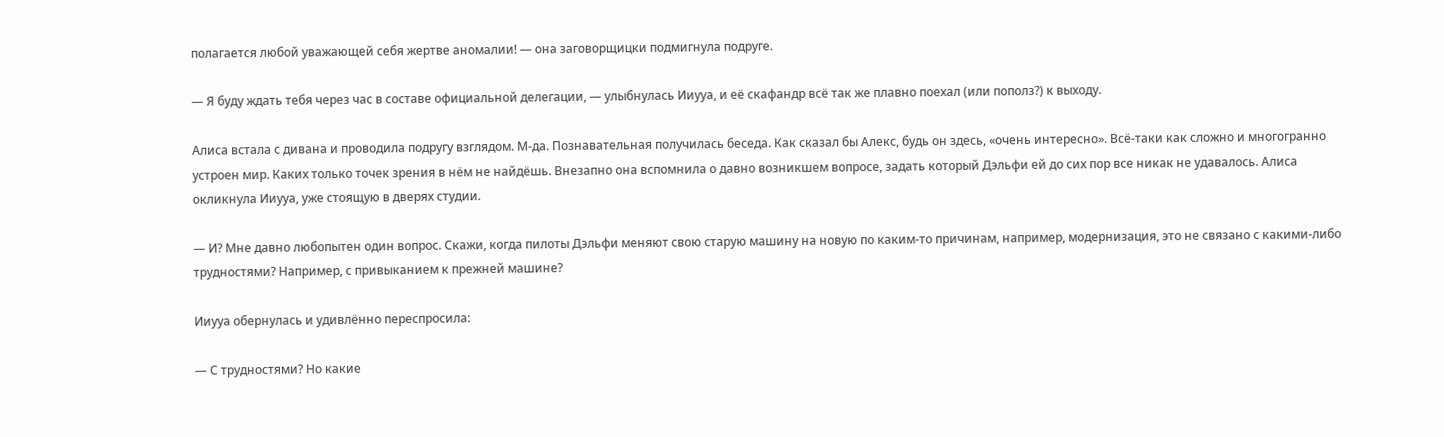полагается любой уважающей себя жертве аномалии! — она заговорщицки подмигнула подруге.

— Я буду ждать тебя через час в составе официальной делегации, — улыбнулась Ииууа, и её скафандр всё так же плавно поехал (или пополз?) к выходу.

Алиса встала с дивана и проводила подругу взглядом. М-да. Познавательная получилась беседа. Как сказал бы Алекс, будь он здесь, «очень интересно». Всё-таки как сложно и многогранно устроен мир. Каких только точек зрения в нём не найдёшь. Внезапно она вспомнила о давно возникшем вопросе, задать который Дэльфи ей до сих пор все никак не удавалось. Алиса окликнула Ииууа, уже стоящую в дверях студии.

— И? Мне давно любопытен один вопрос. Скажи, когда пилоты Дэльфи меняют свою старую машину на новую по каким-то причинам, например, модернизация, это не связано с какими-либо трудностями? Например, с привыканием к прежней машине?

Ииууа обернулась и удивлённо переспросила:

— С трудностями? Но какие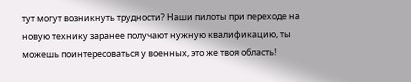тут могут возникнуть трудности? Наши пилоты при переходе на новую технику заранее получают нужную квалификацию, ты можешь поинтересоваться у военных, это же твоя область!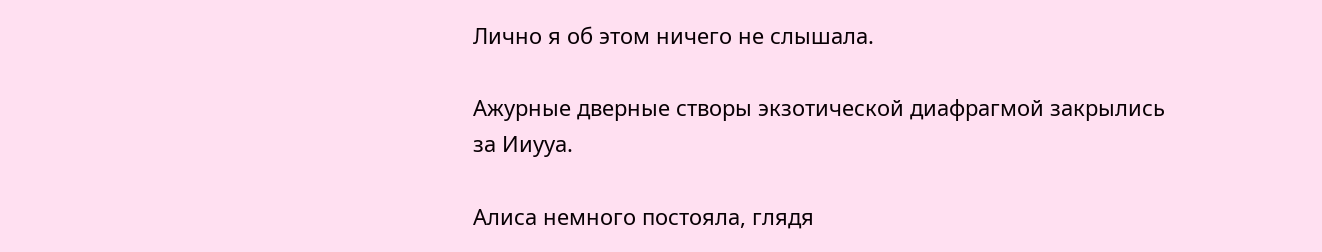Лично я об этом ничего не слышала.

Ажурные дверные створы экзотической диафрагмой закрылись за Ииууа.

Алиса немного постояла, глядя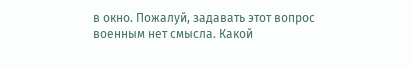в окно. Пожалуй, задавать этот вопрос военным нет смысла. Какой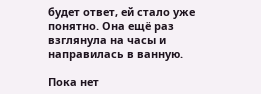будет ответ, ей стало уже понятно. Она ещё раз взглянула на часы и направилась в ванную.

Пока нет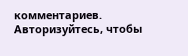комментариев. Авторизуйтесь, чтобы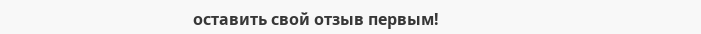оставить свой отзыв первым!